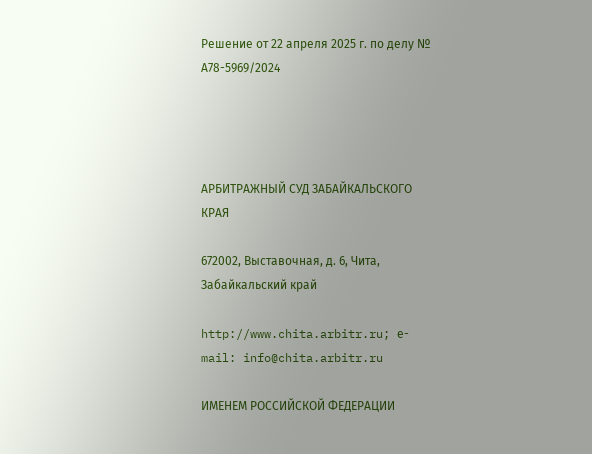Решение от 22 апреля 2025 г. по делу № А78-5969/2024




АРБИТРАЖНЫЙ СУД ЗАБАЙКАЛЬСКОГО КРАЯ

672002, Выставочная, д. 6, Чита, Забайкальский край

http://www.chita.arbitr.ru; е-mail: info@chita.arbitr.ru

ИМЕНЕМ РОССИЙСКОЙ ФЕДЕРАЦИИ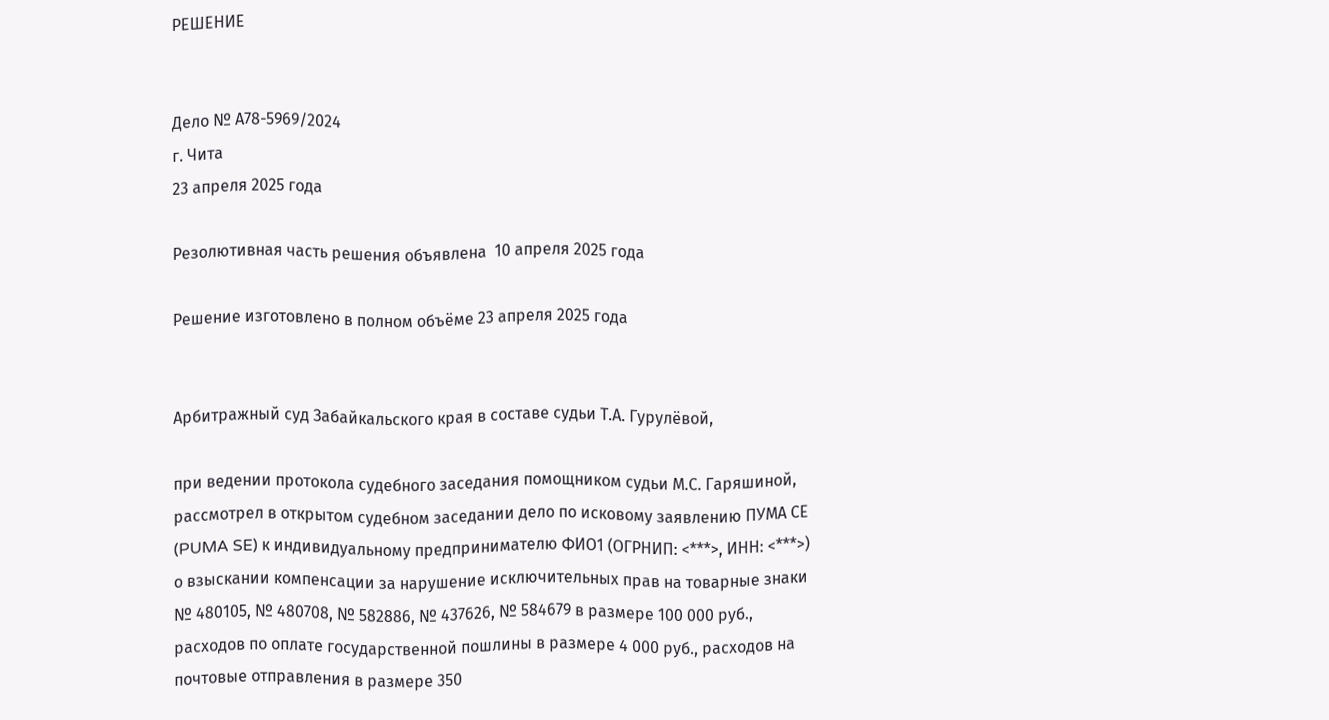РЕШЕНИЕ


Дело № А78-5969/2024
г. Чита
23 апреля 2025 года

Резолютивная часть решения объявлена  10 апреля 2025 года

Решение изготовлено в полном объёме 23 апреля 2025 года


Арбитражный суд Забайкальского края в составе судьи Т.А. Гурулёвой,

при ведении протокола судебного заседания помощником судьи М.С. Гаряшиной, рассмотрел в открытом судебном заседании дело по исковому заявлению ПУМА СЕ (PUMA SE) к индивидуальному предпринимателю ФИО1 (ОГРНИП: <***>, ИНН: <***>) о взыскании компенсации за нарушение исключительных прав на товарные знаки № 480105, № 480708, № 582886, № 437626, № 584679 в размере 100 000 руб., расходов по оплате государственной пошлины в размере 4 000 руб., расходов на почтовые отправления в размере 350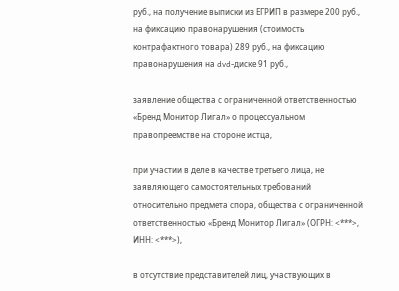руб., на получение выписки из ЕГРИП в размере 200 руб., на фиксацию правонарушения (стоимость контрафактного товара) 289 руб., на фиксацию правонарушения на dvd-диске 91 руб.,

заявление общества с ограниченной ответственностью «Бренд Монитор Лигал» о процессуальном правопреемстве на стороне истца,

при участии в деле в качестве третьего лица, не заявляющего самостоятельных требований относительно предмета спора, общества с ограниченной ответственностью «Бренд Монитор Лигал» (ОГРН: <***>, ИНН: <***>),

в отсутствие представителей лиц, участвующих в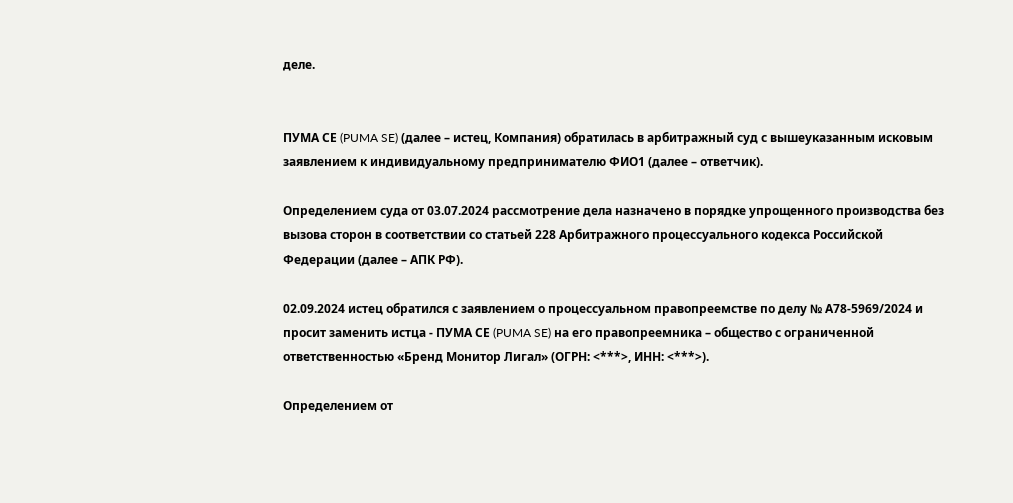деле.


ПУМА СЕ (PUMA SE) (далее – истец, Компания) обратилась в арбитражный суд с вышеуказанным исковым заявлением к индивидуальному предпринимателю ФИО1 (далее – ответчик).

Определением суда от 03.07.2024 рассмотрение дела назначено в порядке упрощенного производства без вызова сторон в соответствии со статьей 228 Арбитражного процессуального кодекса Российской Федерации (далее – АПК РФ).

02.09.2024 истец обратился с заявлением о процессуальном правопреемстве по делу № А78-5969/2024 и просит заменить истца - ПУМА СЕ (PUMA SE) на его правопреемника – общество с ограниченной ответственностью «Бренд Монитор Лигал» (ОГРН: <***>, ИНН: <***>).

Определением от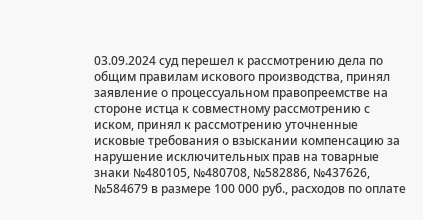03.09.2024 суд перешел к рассмотрению дела по общим правилам искового производства, принял заявление о процессуальном правопреемстве на стороне истца к совместному рассмотрению с иском, принял к рассмотрению уточненные исковые требования о взыскании компенсацию за нарушение исключительных прав на товарные знаки №480105, №480708, №582886, №437626, №584679 в размере 100 000 руб., расходов по оплате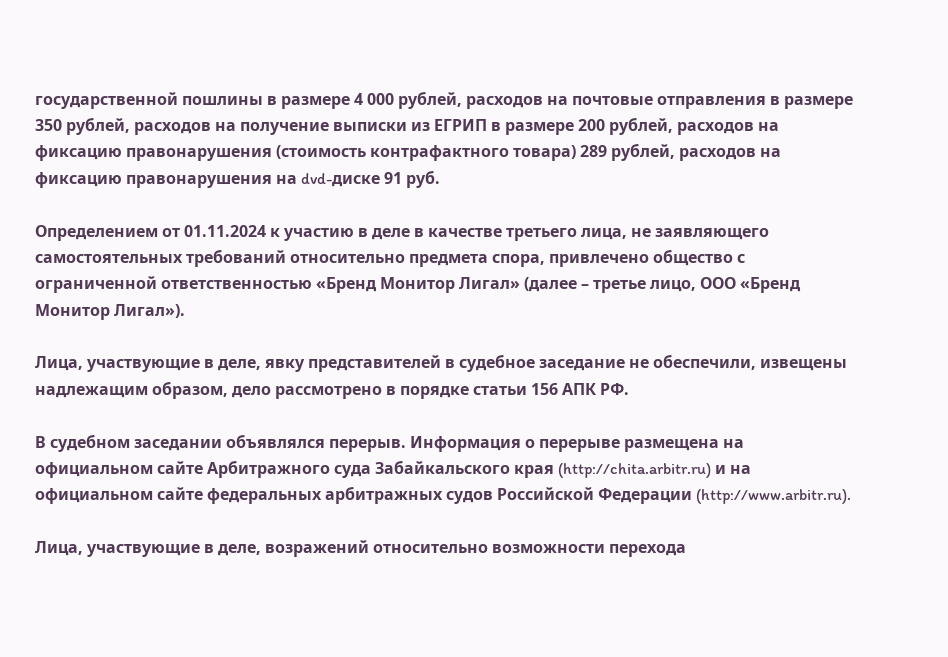государственной пошлины в размере 4 000 рублей, расходов на почтовые отправления в размере 350 рублей, расходов на получение выписки из ЕГРИП в размере 200 рублей, расходов на фиксацию правонарушения (стоимость контрафактного товара) 289 рублей, расходов на фиксацию правонарушения на dvd-диске 91 руб.

Определением от 01.11.2024 к участию в деле в качестве третьего лица, не заявляющего самостоятельных требований относительно предмета спора, привлечено общество с ограниченной ответственностью «Бренд Монитор Лигал» (далее – третье лицо, ООО «Бренд Монитор Лигал»).

Лица, участвующие в деле, явку представителей в судебное заседание не обеспечили, извещены надлежащим образом, дело рассмотрено в порядке статьи 156 АПК РФ.

В судебном заседании объявлялся перерыв. Информация о перерыве размещена на официальном сайте Арбитражного суда Забайкальского края (http://chita.arbitr.ru) и на официальном сайте федеральных арбитражных судов Российской Федерации (http://www.arbitr.ru).

Лица, участвующие в деле, возражений относительно возможности перехода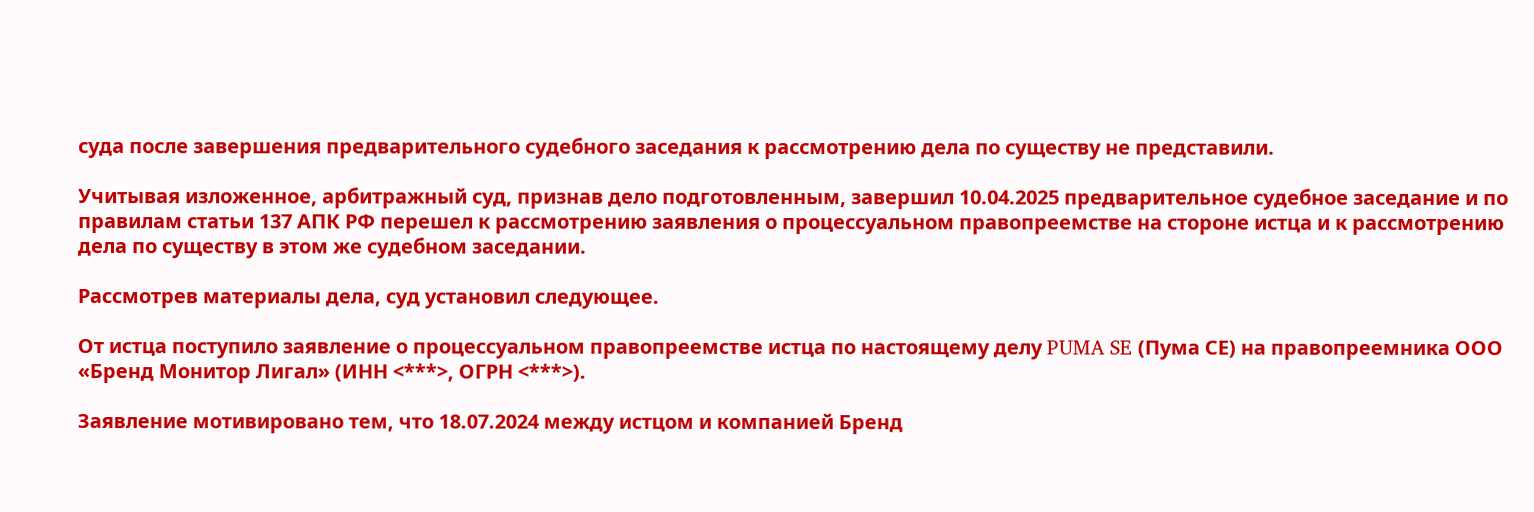суда после завершения предварительного судебного заседания к рассмотрению дела по существу не представили.

Учитывая изложенное, арбитражный суд, признав дело подготовленным, завершил 10.04.2025 предварительное судебное заседание и по правилам статьи 137 АПК РФ перешел к рассмотрению заявления о процессуальном правопреемстве на стороне истца и к рассмотрению дела по существу в этом же судебном заседании.

Рассмотрев материалы дела, суд установил следующее.

От истца поступило заявление о процессуальном правопреемстве истца по настоящему делу PUMA SE (Пума СЕ) на правопреемника ООО «Бренд Монитор Лигал» (ИНН <***>, ОГРН <***>).

Заявление мотивировано тем, что 18.07.2024 между истцом и компанией Бренд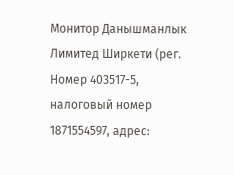Монитор Данышманлык Лимитед Ширкети (рег. Номер 403517-5, налоговый номер 1871554597, адрес: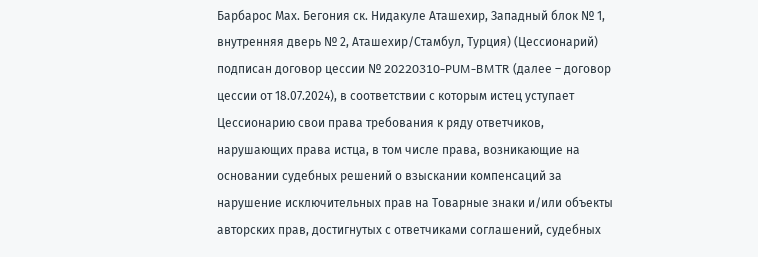Барбарос Мах. Бегония ск. Нидакуле Аташехир, Западный блок № 1, внутренняя дверь № 2, Аташехир/Стамбул, Турция) (Цессионарий) подписан договор цессии № 20220310-PUM-BMTR (далее – договор цессии от 18.07.2024), в соответствии с которым истец уступает Цессионарию свои права требования к ряду ответчиков, нарушающих права истца, в том числе права, возникающие на основании судебных решений о взыскании компенсаций за нарушение исключительных прав на Товарные знаки и/или объекты авторских прав, достигнутых с ответчиками соглашений, судебных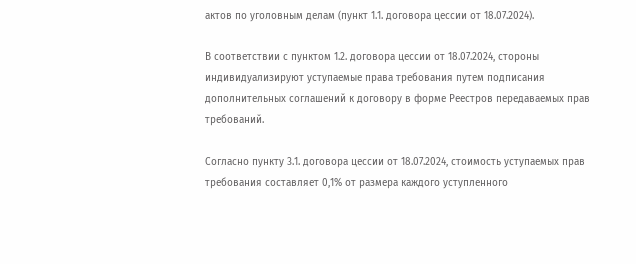актов по уголовным делам (пункт 1.1. договора цессии от 18.07.2024).

В соответствии с пунктом 1.2. договора цессии от 18.07.2024, стороны индивидуализируют уступаемые права требования путем подписания дополнительных соглашений к договору в форме Реестров передаваемых прав требований.

Согласно пункту 3.1. договора цессии от 18.07.2024, стоимость уступаемых прав требования составляет 0,1% от размера каждого уступленного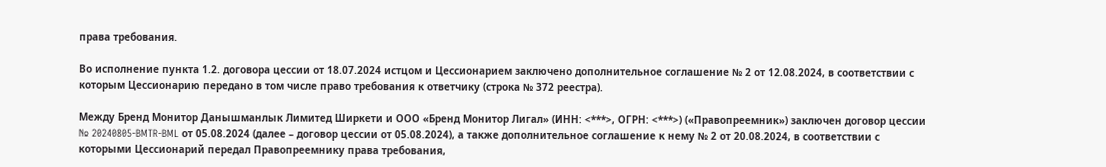права требования.

Во исполнение пункта 1.2. договора цессии от 18.07.2024 истцом и Цессионарием заключено дополнительное соглашение № 2 от 12.08.2024, в соответствии с которым Цессионарию передано в том числе право требования к ответчику (строка № 372 реестра).

Между Бренд Монитор Данышманлык Лимитед Ширкети и ООО «Бренд Монитор Лигал» (ИНН: <***>, ОГРН: <***>) («Правопреемник») заключен договор цессии № 20240805-BMTR-BML от 05.08.2024 (далее – договор цессии от 05.08.2024), а также дополнительное соглашение к нему № 2 от 20.08.2024, в соответствии с которыми Цессионарий передал Правопреемнику права требования,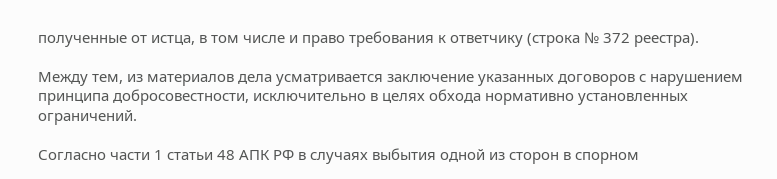полученные от истца, в том числе и право требования к ответчику (строка № 372 реестра).

Между тем, из материалов дела усматривается заключение указанных договоров с нарушением принципа добросовестности, исключительно в целях обхода нормативно установленных ограничений.

Согласно части 1 статьи 48 АПК РФ в случаях выбытия одной из сторон в спорном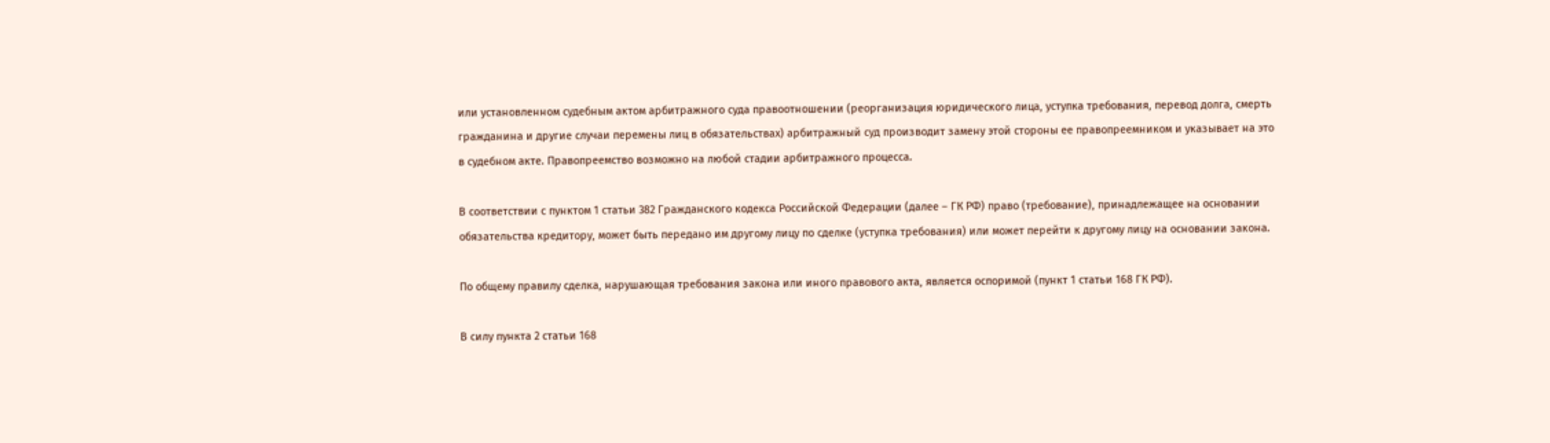или установленном судебным актом арбитражного суда правоотношении (реорганизация юридического лица, уступка требования, перевод долга, смерть гражданина и другие случаи перемены лиц в обязательствах) арбитражный суд производит замену этой стороны ее правопреемником и указывает на это в судебном акте. Правопреемство возможно на любой стадии арбитражного процесса.

В соответствии с пунктом 1 статьи 382 Гражданского кодекса Российской Федерации (далее – ГК РФ) право (требование), принадлежащее на основании обязательства кредитору, может быть передано им другому лицу по сделке (уступка требования) или может перейти к другому лицу на основании закона.

По общему правилу сделка, нарушающая требования закона или иного правового акта, является оспоримой (пункт 1 статьи 168 ГК РФ).

В силу пункта 2 статьи 168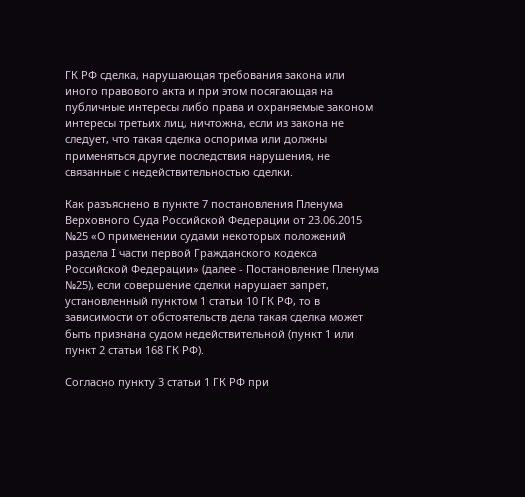ГК РФ сделка, нарушающая требования закона или иного правового акта и при этом посягающая на публичные интересы либо права и охраняемые законом интересы третьих лиц, ничтожна, если из закона не следует, что такая сделка оспорима или должны применяться другие последствия нарушения, не связанные с недействительностью сделки.

Как разъяснено в пункте 7 постановления Пленума Верховного Суда Российской Федерации от 23.06.2015 №25 «О применении судами некоторых положений раздела I части первой Гражданского кодекса Российской Федерации» (далее - Постановление Пленума №25), если совершение сделки нарушает запрет, установленный пунктом 1 статьи 10 ГК РФ, то в зависимости от обстоятельств дела такая сделка может быть признана судом недействительной (пункт 1 или пункт 2 статьи 168 ГК РФ).

Согласно пункту 3 статьи 1 ГК РФ при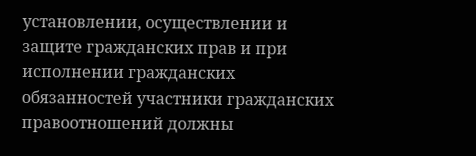установлении, осуществлении и защите гражданских прав и при исполнении гражданских обязанностей участники гражданских правоотношений должны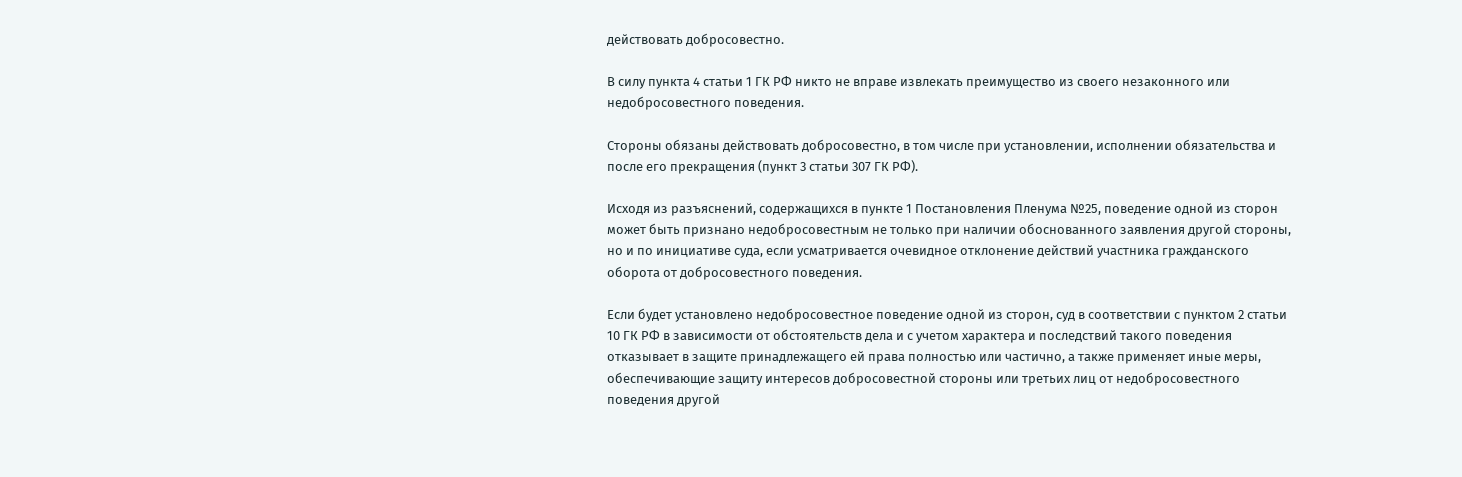действовать добросовестно.

В силу пункта 4 статьи 1 ГК РФ никто не вправе извлекать преимущество из своего незаконного или недобросовестного поведения.

Стороны обязаны действовать добросовестно, в том числе при установлении, исполнении обязательства и после его прекращения (пункт 3 статьи 307 ГК РФ).

Исходя из разъяснений, содержащихся в пункте 1 Постановления Пленума №25, поведение одной из сторон может быть признано недобросовестным не только при наличии обоснованного заявления другой стороны, но и по инициативе суда, если усматривается очевидное отклонение действий участника гражданского оборота от добросовестного поведения.

Если будет установлено недобросовестное поведение одной из сторон, суд в соответствии с пунктом 2 статьи 10 ГК РФ в зависимости от обстоятельств дела и с учетом характера и последствий такого поведения отказывает в защите принадлежащего ей права полностью или частично, а также применяет иные меры, обеспечивающие защиту интересов добросовестной стороны или третьих лиц от недобросовестного поведения другой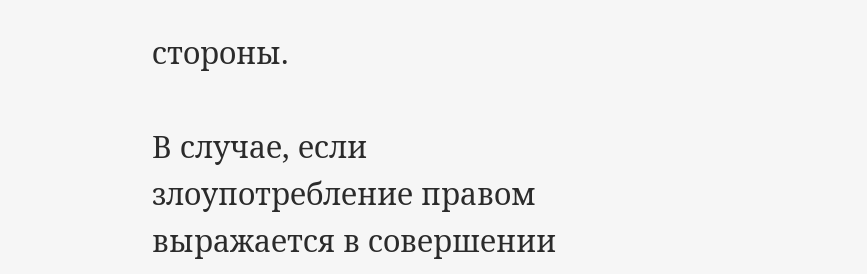стороны.

В случае, если злоупотребление правом выражается в совершении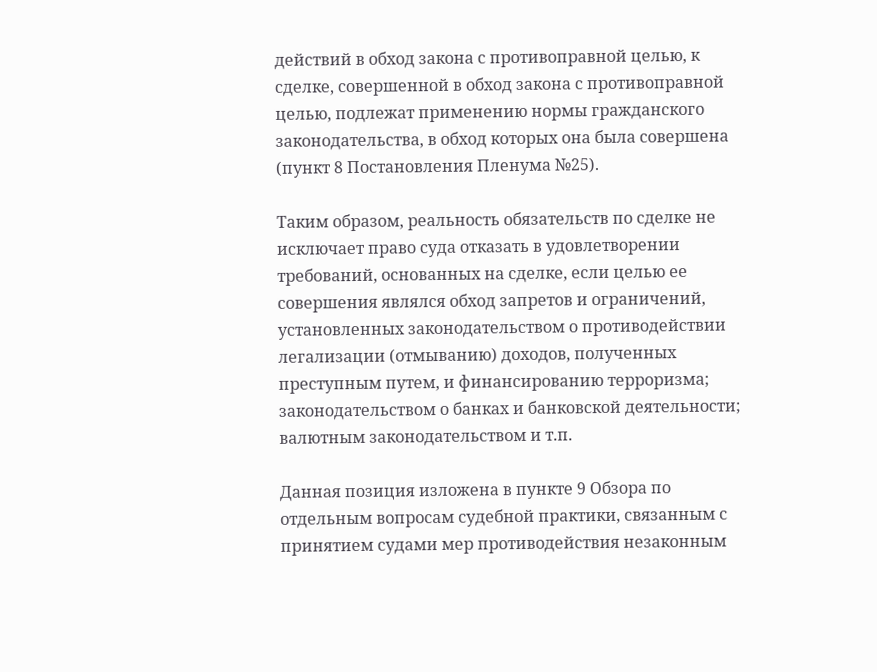действий в обход закона с противоправной целью, к сделке, совершенной в обход закона с противоправной целью, подлежат применению нормы гражданского законодательства, в обход которых она была совершена (пункт 8 Постановления Пленума №25).

Таким образом, реальность обязательств по сделке не исключает право суда отказать в удовлетворении требований, основанных на сделке, если целью ее совершения являлся обход запретов и ограничений, установленных законодательством о противодействии легализации (отмыванию) доходов, полученных преступным путем, и финансированию терроризма; законодательством о банках и банковской деятельности; валютным законодательством и т.п.

Данная позиция изложена в пункте 9 Обзора по отдельным вопросам судебной практики, связанным с принятием судами мер противодействия незаконным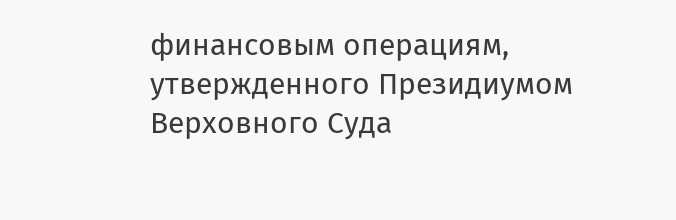финансовым операциям, утвержденного Президиумом Верховного Суда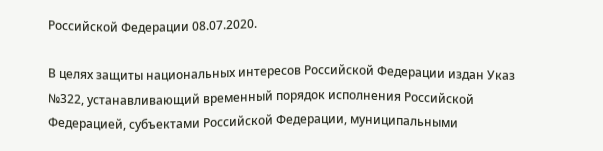Российской Федерации 08.07.2020.

В целях защиты национальных интересов Российской Федерации издан Указ №322, устанавливающий временный порядок исполнения Российской Федерацией, субъектами Российской Федерации, муниципальными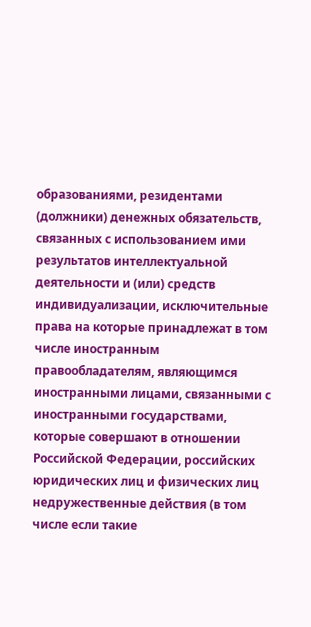образованиями, резидентами (должники) денежных обязательств, связанных с использованием ими результатов интеллектуальной деятельности и (или) средств индивидуализации, исключительные права на которые принадлежат в том числе иностранным правообладателям, являющимся иностранными лицами, связанными с иностранными государствами, которые совершают в отношении Российской Федерации, российских юридических лиц и физических лиц недружественные действия (в том числе если такие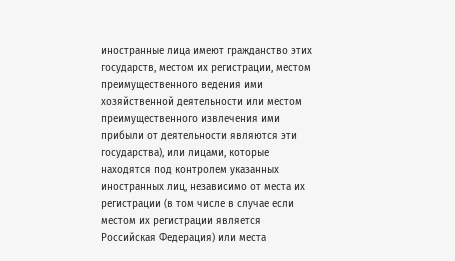иностранные лица имеют гражданство этих государств, местом их регистрации, местом преимущественного ведения ими хозяйственной деятельности или местом преимущественного извлечения ими прибыли от деятельности являются эти государства), или лицами, которые находятся под контролем указанных иностранных лиц, независимо от места их регистрации (в том числе в случае если местом их регистрации является Российская Федерация) или места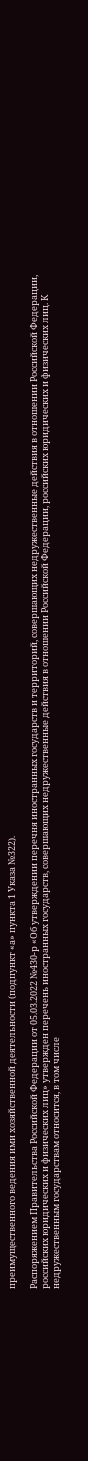преимущественного ведения ими хозяйственной деятельности (подпункт «а» пункта 1 Указа №322).

Распоряжением Правительства Российской Федерации от 05.03.2022 №430-р «Об утверждении перечня иностранных государств и территорий, совершающих недружественные действия в отношении Российской Федерации, российских юридических и физических лиц» утвержден перечень иностранных государств, совершающих недружественные действия в отношении Российской Федерации, российских юридических и физических лиц. К недружественным государствам относится, в том числе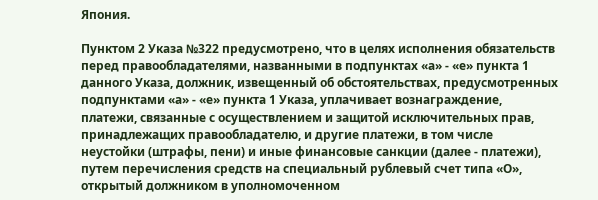Япония.

Пунктом 2 Указа №322 предусмотрено, что в целях исполнения обязательств перед правообладателями, названными в подпунктах «а» - «е» пункта 1 данного Указа, должник, извещенный об обстоятельствах, предусмотренных подпунктами «а» - «е» пункта 1 Указа, уплачивает вознаграждение, платежи, связанные с осуществлением и защитой исключительных прав, принадлежащих правообладателю, и другие платежи, в том числе неустойки (штрафы, пени) и иные финансовые санкции (далее - платежи), путем перечисления средств на специальный рублевый счет типа «О», открытый должником в уполномоченном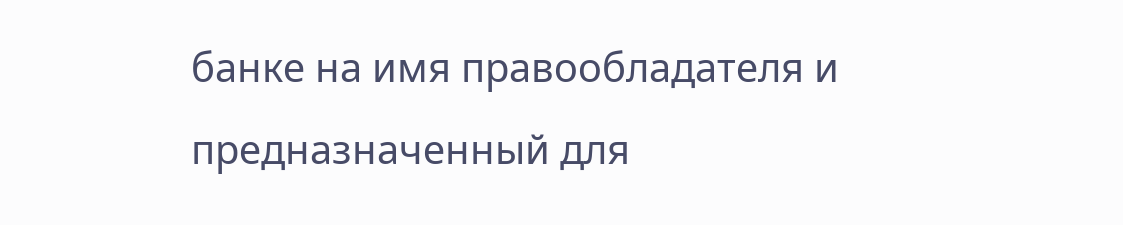банке на имя правообладателя и предназначенный для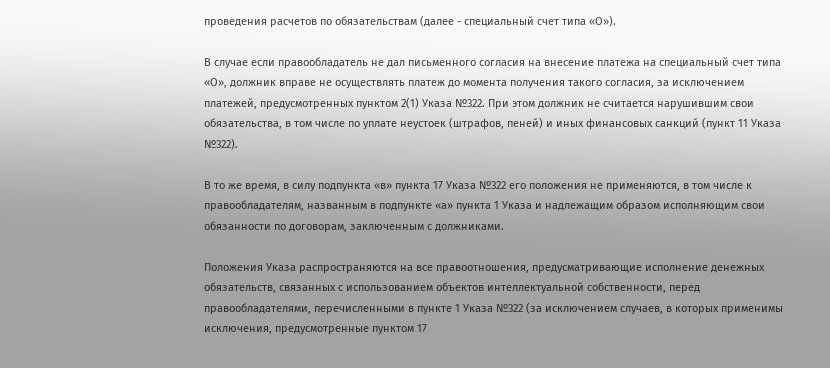проведения расчетов по обязательствам (далее - специальный счет типа «О»).

В случае если правообладатель не дал письменного согласия на внесение платежа на специальный счет типа «О», должник вправе не осуществлять платеж до момента получения такого согласия, за исключением платежей, предусмотренных пунктом 2(1) Указа №322. При этом должник не считается нарушившим свои обязательства, в том числе по уплате неустоек (штрафов, пеней) и иных финансовых санкций (пункт 11 Указа №322).

В то же время, в силу подпункта «в» пункта 17 Указа №322 его положения не применяются, в том числе к правообладателям, названным в подпункте «а» пункта 1 Указа и надлежащим образом исполняющим свои обязанности по договорам, заключенным с должниками.

Положения Указа распространяются на все правоотношения, предусматривающие исполнение денежных обязательств, связанных с использованием объектов интеллектуальной собственности, перед правообладателями, перечисленными в пункте 1 Указа №322 (за исключением случаев, в которых применимы исключения, предусмотренные пунктом 17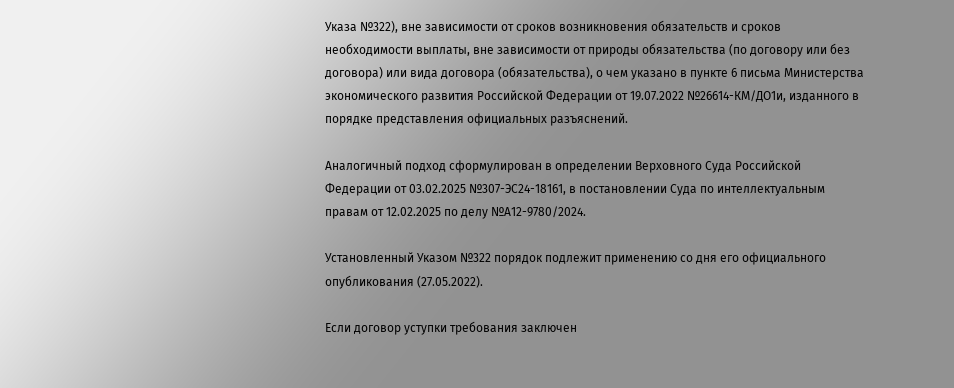Указа №322), вне зависимости от сроков возникновения обязательств и сроков необходимости выплаты, вне зависимости от природы обязательства (по договору или без договора) или вида договора (обязательства), о чем указано в пункте 6 письма Министерства экономического развития Российской Федерации от 19.07.2022 №26614-КМ/ДО1и, изданного в порядке представления официальных разъяснений.

Аналогичный подход сформулирован в определении Верховного Суда Российской Федерации от 03.02.2025 №307-ЭС24-18161, в постановлении Суда по интеллектуальным правам от 12.02.2025 по делу №А12-9780/2024.

Установленный Указом №322 порядок подлежит применению со дня его официального опубликования (27.05.2022).

Если договор уступки требования заключен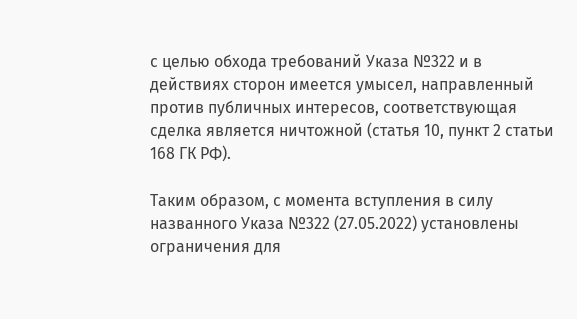с целью обхода требований Указа №322 и в действиях сторон имеется умысел, направленный против публичных интересов, соответствующая сделка является ничтожной (статья 10, пункт 2 статьи 168 ГК РФ).

Таким образом, с момента вступления в силу названного Указа №322 (27.05.2022) установлены ограничения для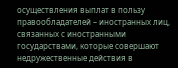осуществления выплат в пользу правообладателей – иностранных лиц, связанных с иностранными государствами, которые совершают недружественные действия в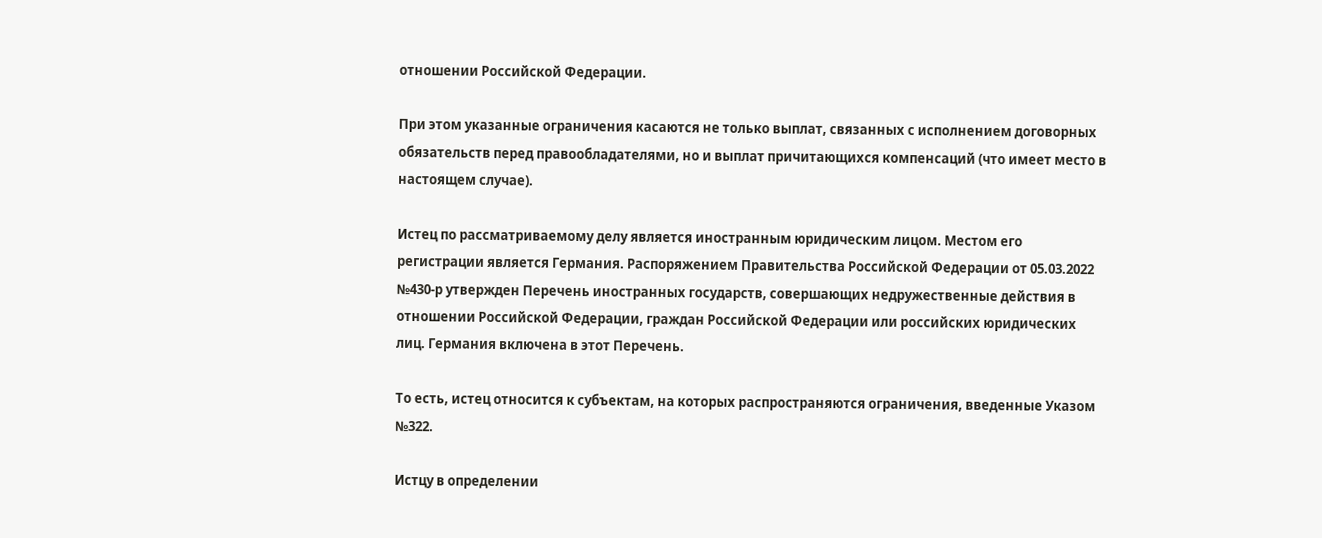отношении Российской Федерации.

При этом указанные ограничения касаются не только выплат, связанных с исполнением договорных обязательств перед правообладателями, но и выплат причитающихся компенсаций (что имеет место в настоящем случае).

Истец по рассматриваемому делу является иностранным юридическим лицом. Местом его регистрации является Германия. Распоряжением Правительства Российской Федерации от 05.03.2022 №430-р утвержден Перечень иностранных государств, совершающих недружественные действия в отношении Российской Федерации, граждан Российской Федерации или российских юридических лиц. Германия включена в этот Перечень.

То есть, истец относится к субъектам, на которых распространяются ограничения, введенные Указом №322.

Истцу в определении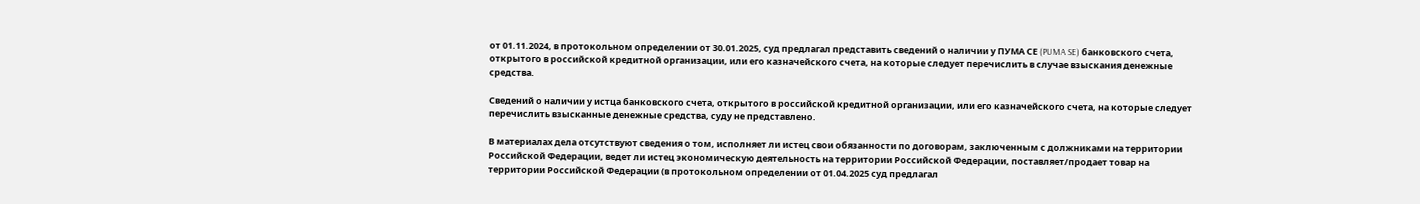от 01.11.2024, в протокольном определении от 30.01.2025, суд предлагал представить сведений о наличии у ПУМА СЕ (PUMA SE) банковского счета, открытого в российской кредитной организации, или его казначейского счета, на которые следует перечислить в случае взыскания денежные средства.

Сведений о наличии у истца банковского счета, открытого в российской кредитной организации, или его казначейского счета, на которые следует перечислить взысканные денежные средства, суду не представлено.

В материалах дела отсутствуют сведения о том, исполняет ли истец свои обязанности по договорам, заключенным с должниками на территории Российской Федерации, ведет ли истец экономическую деятельность на территории Российской Федерации, поставляет/продает товар на территории Российской Федерации (в протокольном определении от 01.04.2025 суд предлагал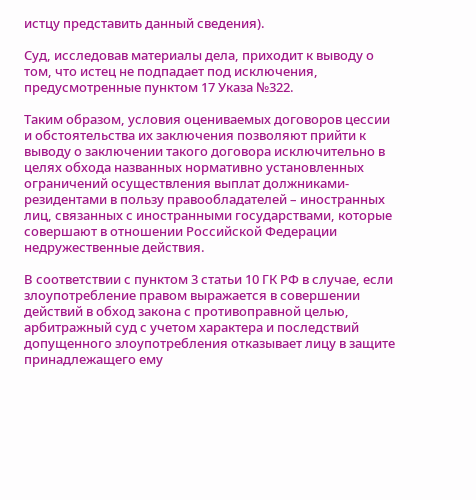истцу представить данный сведения).

Суд, исследовав материалы дела, приходит к выводу о том, что истец не подпадает под исключения, предусмотренные пунктом 17 Указа №322.

Таким образом, условия оцениваемых договоров цессии и обстоятельства их заключения позволяют прийти к выводу о заключении такого договора исключительно в целях обхода названных нормативно установленных ограничений осуществления выплат должниками-резидентами в пользу правообладателей – иностранных лиц, связанных с иностранными государствами, которые совершают в отношении Российской Федерации недружественные действия.

В соответствии с пунктом 3 статьи 10 ГК РФ в случае, если злоупотребление правом выражается в совершении действий в обход закона с противоправной целью, арбитражный суд с учетом характера и последствий допущенного злоупотребления отказывает лицу в защите принадлежащего ему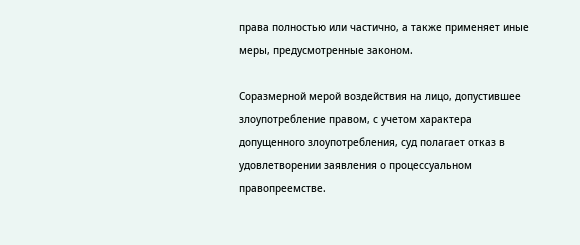права полностью или частично, а также применяет иные меры, предусмотренные законом.

Соразмерной мерой воздействия на лицо, допустившее злоупотребление правом, с учетом характера допущенного злоупотребления, суд полагает отказ в удовлетворении заявления о процессуальном правопреемстве.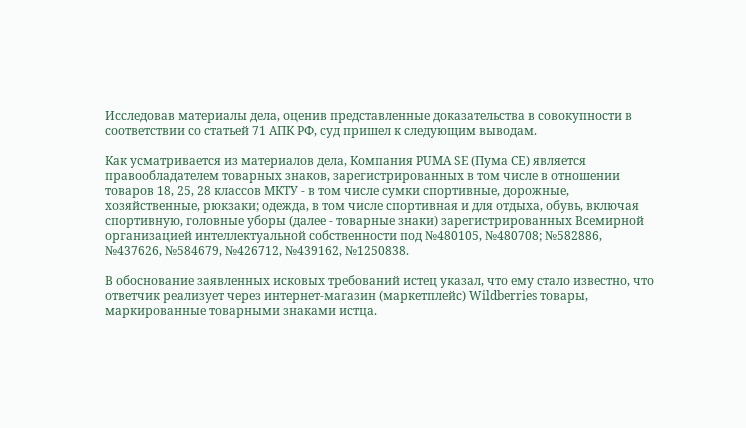Исследовав материалы дела, оценив представленные доказательства в совокупности в соответствии со статьей 71 АПК РФ, суд пришел к следующим выводам.

Как усматривается из материалов дела, Компания PUMA SE (Пума СЕ) является правообладателем товарных знаков, зарегистрированных в том числе в отношении товаров 18, 25, 28 классов МКТУ - в том числе сумки спортивные, дорожные, хозяйственные, рюкзаки; одежда, в том числе спортивная и для отдыха, обувь, включая спортивную, головные уборы (далее - товарные знаки) зарегистрированных Всемирной организацией интеллектуальной собственности под №480105, №480708; №582886, №437626, №584679, №426712, №439162, №1250838.

В обоснование заявленных исковых требований истец указал, что ему стало известно, что ответчик реализует через интернет-магазин (маркетплейс) Wildberries товары, маркированные товарными знаками истца.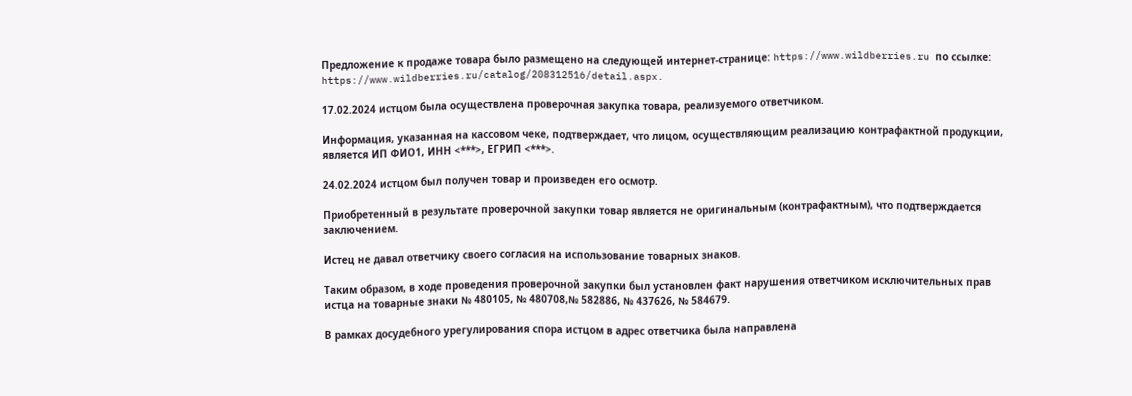Предложение к продаже товара было размещено на следующей интернет-странице: https://www.wildberries.ru по ссылке: https://www.wildberries.ru/catalog/208312516/detail.aspx.

17.02.2024 истцом была осуществлена проверочная закупка товара, реализуемого ответчиком.

Информация, указанная на кассовом чеке, подтверждает, что лицом, осуществляющим реализацию контрафактной продукции, является ИП ФИО1, ИНН <***>, ЕГРИП <***>.

24.02.2024 истцом был получен товар и произведен его осмотр.

Приобретенный в результате проверочной закупки товар является не оригинальным (контрафактным), что подтверждается заключением.

Истец не давал ответчику своего согласия на использование товарных знаков.

Таким образом, в ходе проведения проверочной закупки был установлен факт нарушения ответчиком исключительных прав истца на товарные знаки № 480105, № 480708,№ 582886, № 437626, № 584679.

В рамках досудебного урегулирования спора истцом в адрес ответчика была направлена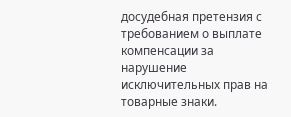досудебная претензия с требованием о выплате компенсации за нарушение исключительных прав на товарные знаки.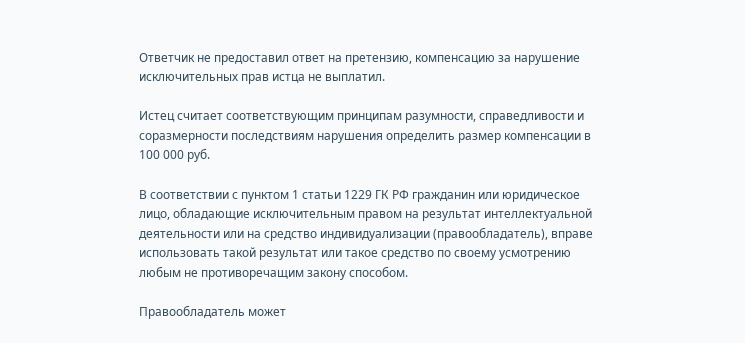Ответчик не предоставил ответ на претензию, компенсацию за нарушение исключительных прав истца не выплатил.

Истец считает соответствующим принципам разумности, справедливости и соразмерности последствиям нарушения определить размер компенсации в 100 000 руб.

В соответствии с пунктом 1 статьи 1229 ГК РФ гражданин или юридическое лицо, обладающие исключительным правом на результат интеллектуальной деятельности или на средство индивидуализации (правообладатель), вправе использовать такой результат или такое средство по своему усмотрению любым не противоречащим закону способом.

Правообладатель может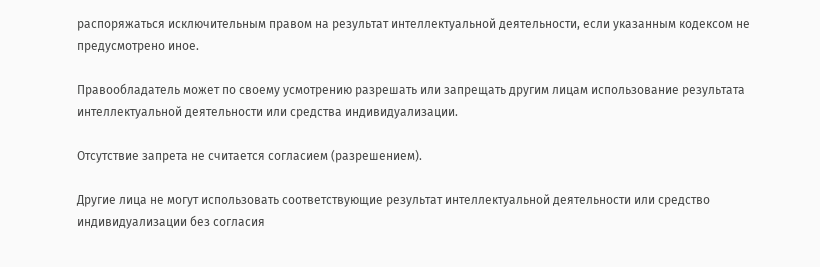распоряжаться исключительным правом на результат интеллектуальной деятельности, если указанным кодексом не предусмотрено иное.

Правообладатель может по своему усмотрению разрешать или запрещать другим лицам использование результата интеллектуальной деятельности или средства индивидуализации.

Отсутствие запрета не считается согласием (разрешением).

Другие лица не могут использовать соответствующие результат интеллектуальной деятельности или средство индивидуализации без согласия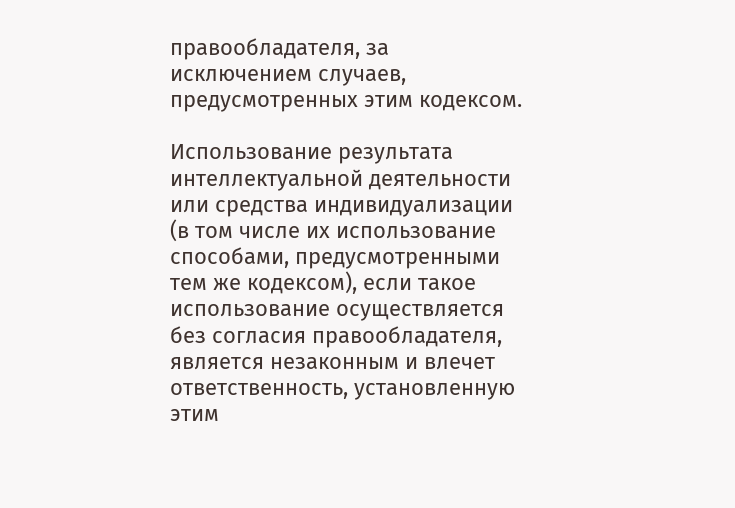правообладателя, за исключением случаев, предусмотренных этим кодексом.

Использование результата интеллектуальной деятельности или средства индивидуализации (в том числе их использование способами, предусмотренными тем же кодексом), если такое использование осуществляется без согласия правообладателя, является незаконным и влечет ответственность, установленную этим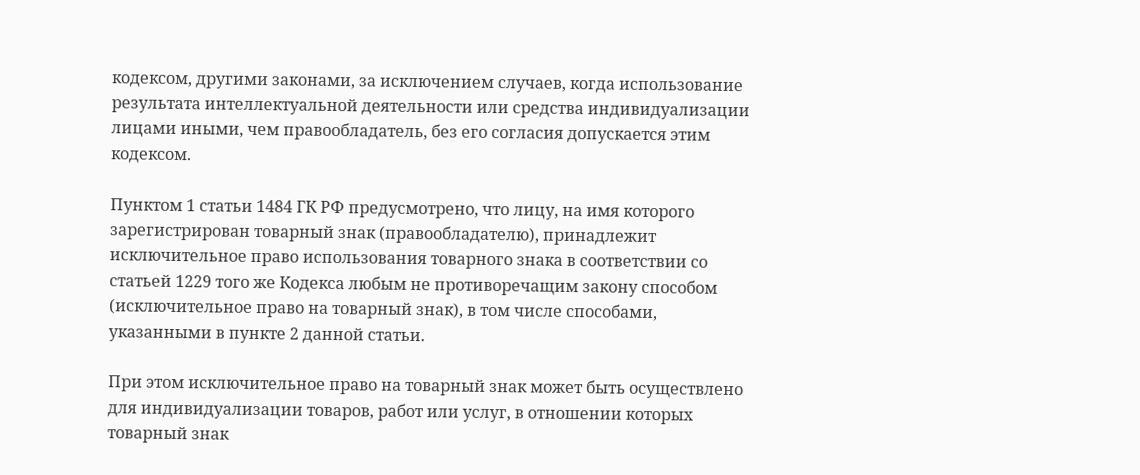кодексом, другими законами, за исключением случаев, когда использование результата интеллектуальной деятельности или средства индивидуализации лицами иными, чем правообладатель, без его согласия допускается этим кодексом.

Пунктом 1 статьи 1484 ГК РФ предусмотрено, что лицу, на имя которого зарегистрирован товарный знак (правообладателю), принадлежит исключительное право использования товарного знака в соответствии со статьей 1229 того же Кодекса любым не противоречащим закону способом (исключительное право на товарный знак), в том числе способами, указанными в пункте 2 данной статьи.

При этом исключительное право на товарный знак может быть осуществлено для индивидуализации товаров, работ или услуг, в отношении которых товарный знак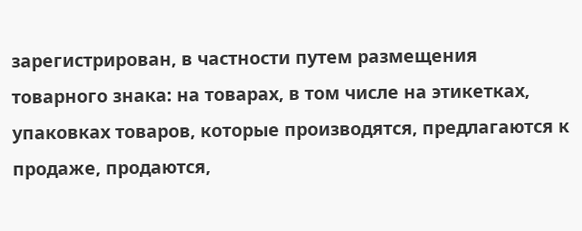зарегистрирован, в частности путем размещения товарного знака: на товарах, в том числе на этикетках, упаковках товаров, которые производятся, предлагаются к продаже, продаются,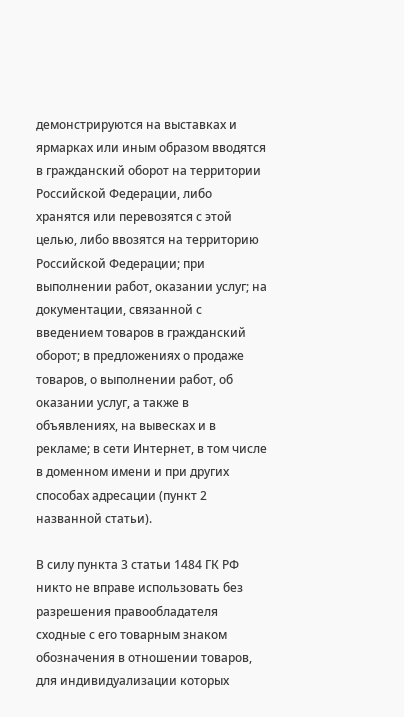демонстрируются на выставках и ярмарках или иным образом вводятся в гражданский оборот на территории Российской Федерации, либо хранятся или перевозятся с этой целью, либо ввозятся на территорию Российской Федерации; при выполнении работ, оказании услуг; на документации, связанной с введением товаров в гражданский оборот; в предложениях о продаже товаров, о выполнении работ, об оказании услуг, а также в объявлениях, на вывесках и в рекламе; в сети Интернет, в том числе в доменном имени и при других способах адресации (пункт 2 названной статьи).

В силу пункта 3 статьи 1484 ГК РФ никто не вправе использовать без разрешения правообладателя сходные с его товарным знаком обозначения в отношении товаров, для индивидуализации которых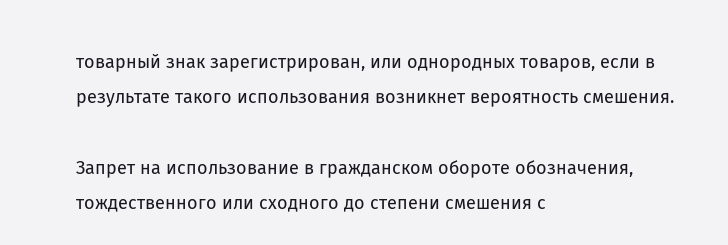товарный знак зарегистрирован, или однородных товаров, если в результате такого использования возникнет вероятность смешения.

Запрет на использование в гражданском обороте обозначения, тождественного или сходного до степени смешения с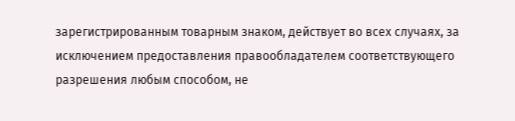зарегистрированным товарным знаком, действует во всех случаях, за исключением предоставления правообладателем соответствующего разрешения любым способом, не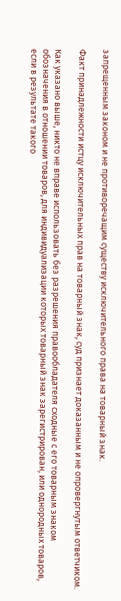запрещенным законом и не противоречащим существу исключительного права на товарный знак.

Факт принадлежности истцу исключительных прав на товарный знак, суд признает доказанным и не опровергнутым ответчиком.

Как указано выше, никто не вправе использовать без разрешения правообладателя сходные с его товарным знаком обозначения в отношении товаров, для индивидуализации которых товарный знак зарегистрирован, или однородных товаров, если в результате такого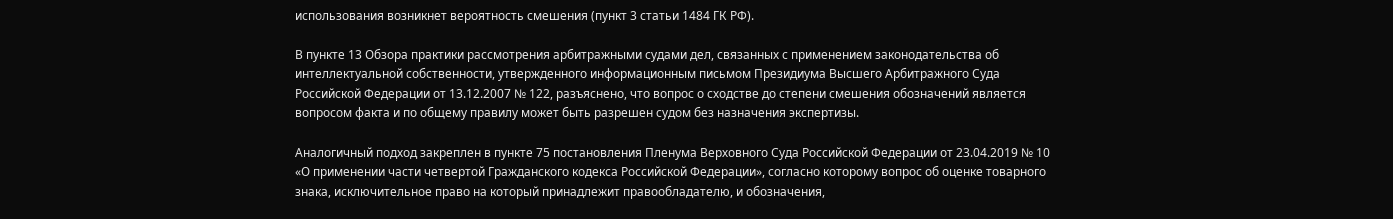использования возникнет вероятность смешения (пункт 3 статьи 1484 ГК РФ).

В пункте 13 Обзора практики рассмотрения арбитражными судами дел, связанных с применением законодательства об интеллектуальной собственности, утвержденного информационным письмом Президиума Высшего Арбитражного Суда Российской Федерации от 13.12.2007 № 122, разъяснено, что вопрос о сходстве до степени смешения обозначений является вопросом факта и по общему правилу может быть разрешен судом без назначения экспертизы.

Аналогичный подход закреплен в пункте 75 постановления Пленума Верховного Суда Российской Федерации от 23.04.2019 № 10 «О применении части четвертой Гражданского кодекса Российской Федерации», согласно которому вопрос об оценке товарного знака, исключительное право на который принадлежит правообладателю, и обозначения,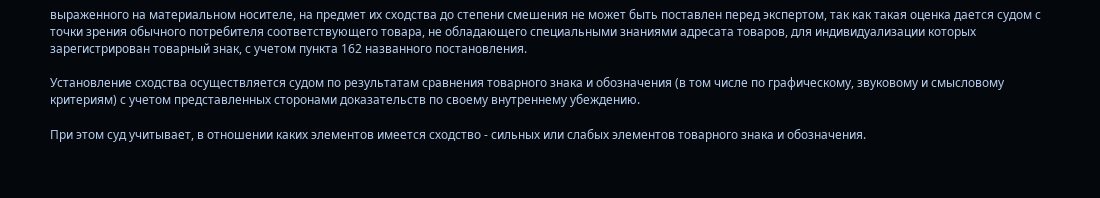выраженного на материальном носителе, на предмет их сходства до степени смешения не может быть поставлен перед экспертом, так как такая оценка дается судом с точки зрения обычного потребителя соответствующего товара, не обладающего специальными знаниями адресата товаров, для индивидуализации которых зарегистрирован товарный знак, с учетом пункта 162 названного постановления.

Установление сходства осуществляется судом по результатам сравнения товарного знака и обозначения (в том числе по графическому, звуковому и смысловому критериям) с учетом представленных сторонами доказательств по своему внутреннему убеждению.

При этом суд учитывает, в отношении каких элементов имеется сходство - сильных или слабых элементов товарного знака и обозначения.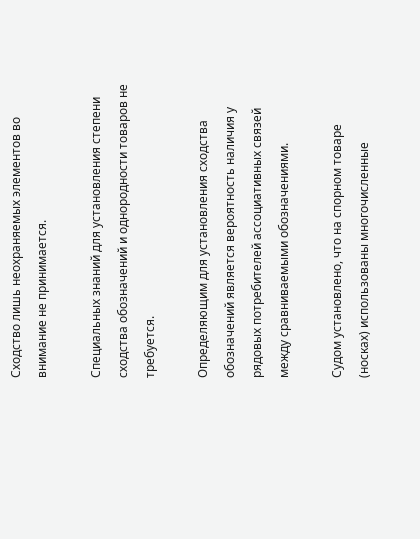Сходство лишь неохраняемых элементов во внимание не принимается.

Специальных знаний для установления степени сходства обозначений и однородности товаров не требуется.

Определяющим для установления сходства обозначений является вероятность наличия у рядовых потребителей ассоциативных связей между сравниваемыми обозначениями.

Судом установлено, что на спорном товаре (носках) использованы многочисленные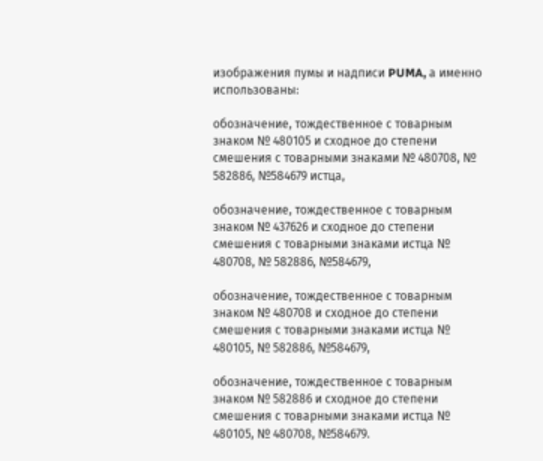изображения пумы и надписи PUMA, а именно использованы:

обозначение, тождественное с товарным знаком № 480105 и сходное до степени смешения с товарными знаками № 480708, № 582886, №584679 истца,

обозначение, тождественное с товарным знаком № 437626 и сходное до степени смешения с товарными знаками истца № 480708, № 582886, №584679,

обозначение, тождественное с товарным знаком № 480708 и сходное до степени смешения с товарными знаками истца № 480105, № 582886, №584679,

обозначение, тождественное с товарным знаком № 582886 и сходное до степени смешения с товарными знаками истца № 480105, № 480708, №584679.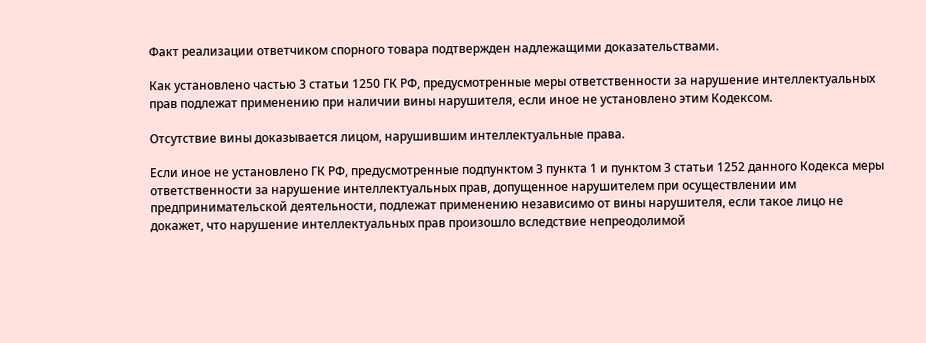Факт реализации ответчиком спорного товара подтвержден надлежащими доказательствами.

Как установлено частью 3 статьи 1250 ГК РФ, предусмотренные меры ответственности за нарушение интеллектуальных прав подлежат применению при наличии вины нарушителя, если иное не установлено этим Кодексом.

Отсутствие вины доказывается лицом, нарушившим интеллектуальные права.

Если иное не установлено ГК РФ, предусмотренные подпунктом 3 пункта 1 и пунктом 3 статьи 1252 данного Кодекса меры ответственности за нарушение интеллектуальных прав, допущенное нарушителем при осуществлении им предпринимательской деятельности, подлежат применению независимо от вины нарушителя, если такое лицо не докажет, что нарушение интеллектуальных прав произошло вследствие непреодолимой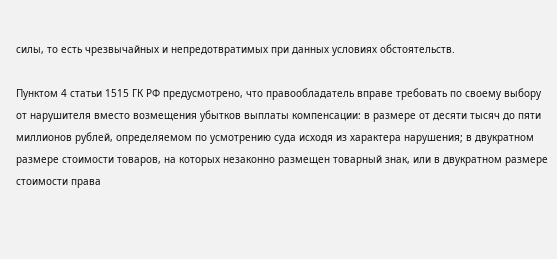силы, то есть чрезвычайных и непредотвратимых при данных условиях обстоятельств.

Пунктом 4 статьи 1515 ГК РФ предусмотрено, что правообладатель вправе требовать по своему выбору от нарушителя вместо возмещения убытков выплаты компенсации: в размере от десяти тысяч до пяти миллионов рублей, определяемом по усмотрению суда исходя из характера нарушения; в двукратном размере стоимости товаров, на которых незаконно размещен товарный знак, или в двукратном размере стоимости права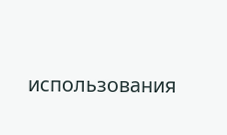использования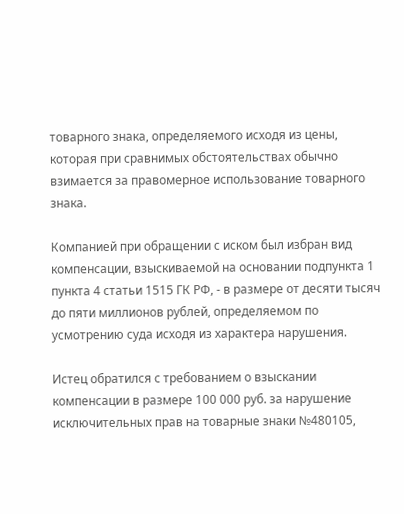товарного знака, определяемого исходя из цены, которая при сравнимых обстоятельствах обычно взимается за правомерное использование товарного знака.

Компанией при обращении с иском был избран вид компенсации, взыскиваемой на основании подпункта 1 пункта 4 статьи 1515 ГК РФ, - в размере от десяти тысяч до пяти миллионов рублей, определяемом по усмотрению суда исходя из характера нарушения.

Истец обратился с требованием о взыскании компенсации в размере 100 000 руб. за нарушение исключительных прав на товарные знаки №480105,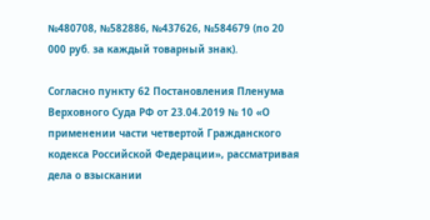№480708, №582886, №437626, №584679 (по 20 000 руб. за каждый товарный знак).

Согласно пункту 62 Постановления Пленума Верховного Суда РФ от 23.04.2019 № 10 «О применении части четвертой Гражданского кодекса Российской Федерации», рассматривая дела о взыскании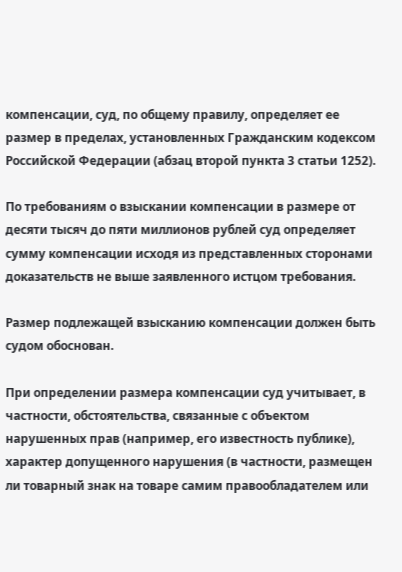компенсации, суд, по общему правилу, определяет ее размер в пределах, установленных Гражданским кодексом Российской Федерации (абзац второй пункта 3 статьи 1252).

По требованиям о взыскании компенсации в размере от десяти тысяч до пяти миллионов рублей суд определяет сумму компенсации исходя из представленных сторонами доказательств не выше заявленного истцом требования.

Размер подлежащей взысканию компенсации должен быть судом обоснован.

При определении размера компенсации суд учитывает, в частности, обстоятельства, связанные с объектом нарушенных прав (например, его известность публике), характер допущенного нарушения (в частности, размещен ли товарный знак на товаре самим правообладателем или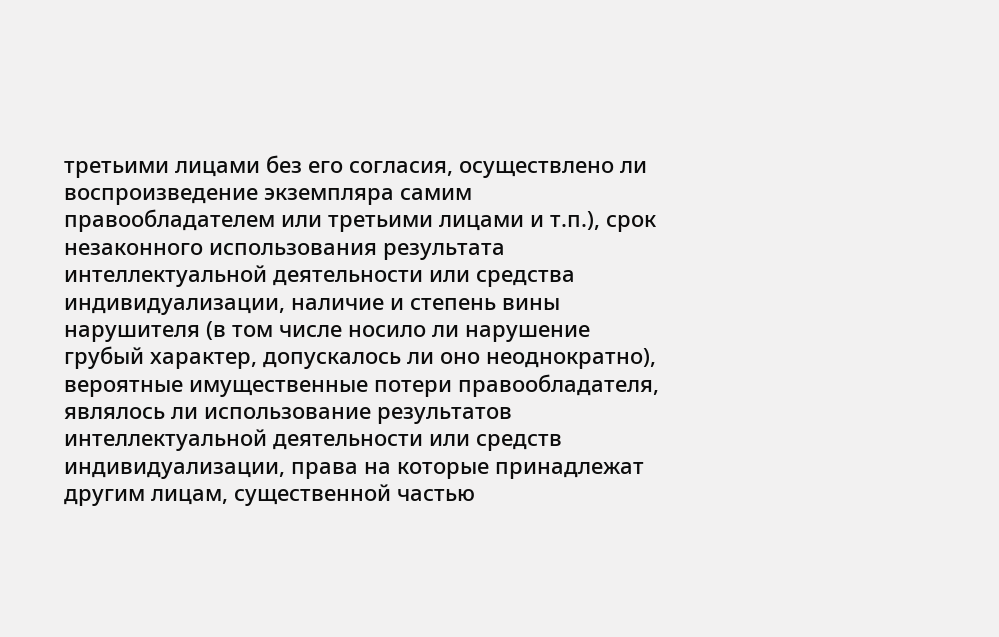третьими лицами без его согласия, осуществлено ли воспроизведение экземпляра самим правообладателем или третьими лицами и т.п.), срок незаконного использования результата интеллектуальной деятельности или средства индивидуализации, наличие и степень вины нарушителя (в том числе носило ли нарушение грубый характер, допускалось ли оно неоднократно), вероятные имущественные потери правообладателя, являлось ли использование результатов интеллектуальной деятельности или средств индивидуализации, права на которые принадлежат другим лицам, существенной частью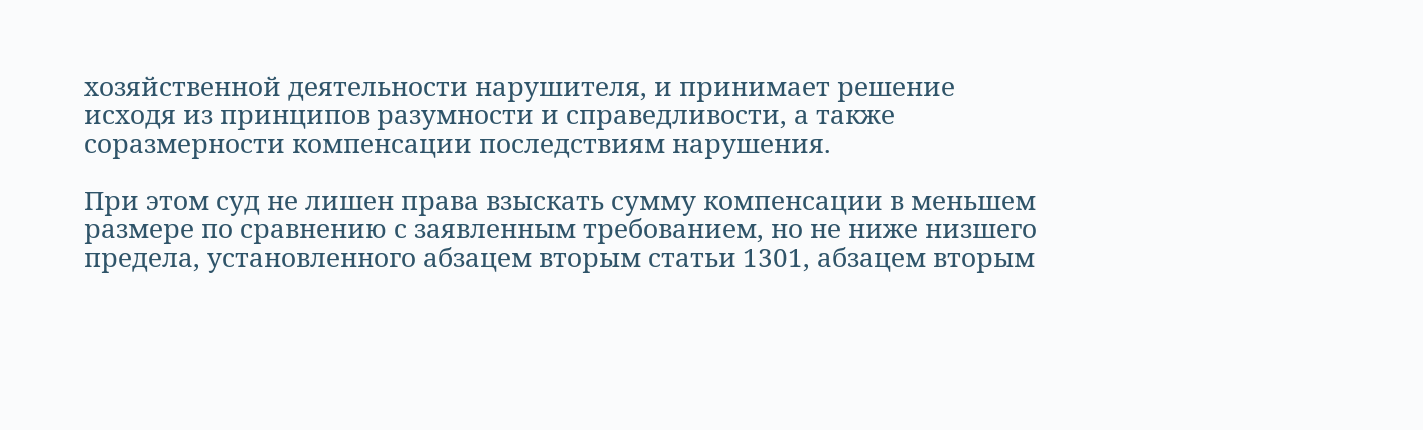хозяйственной деятельности нарушителя, и принимает решение исходя из принципов разумности и справедливости, а также соразмерности компенсации последствиям нарушения.

При этом суд не лишен права взыскать сумму компенсации в меньшем размере по сравнению с заявленным требованием, но не ниже низшего предела, установленного абзацем вторым статьи 1301, абзацем вторым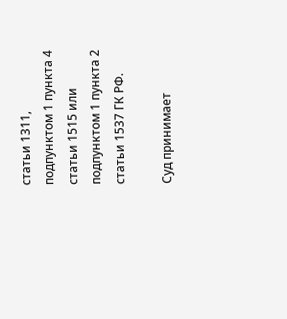статьи 1311, подпунктом 1 пункта 4 статьи 1515 или подпунктом 1 пункта 2 статьи 1537 ГК РФ.

Суд принимает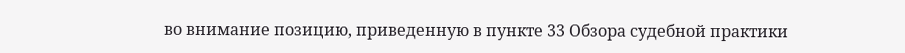во внимание позицию, приведенную в пункте 33 Обзора судебной практики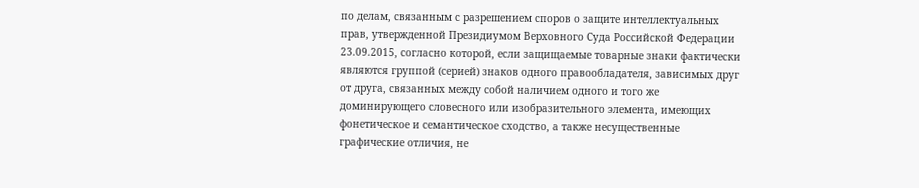по делам, связанным с разрешением споров о защите интеллектуальных прав, утвержденной Президиумом Верховного Суда Российской Федерации 23.09.2015, согласно которой, если защищаемые товарные знаки фактически являются группой (серией) знаков одного правообладателя, зависимых друг от друга, связанных между собой наличием одного и того же доминирующего словесного или изобразительного элемента, имеющих фонетическое и семантическое сходство, а также несущественные графические отличия, не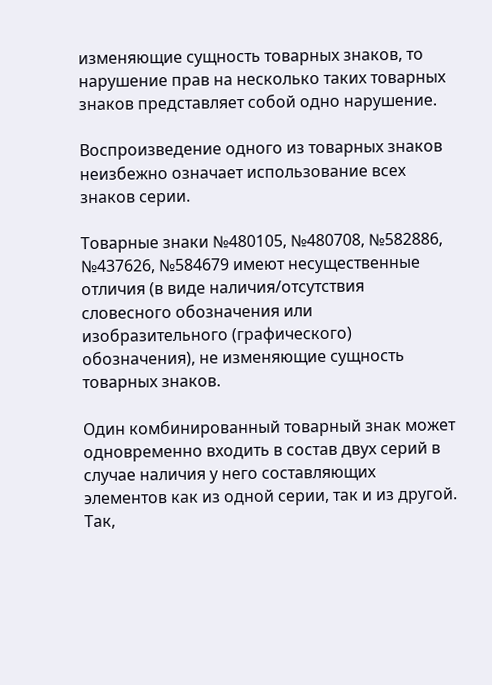изменяющие сущность товарных знаков, то нарушение прав на несколько таких товарных знаков представляет собой одно нарушение.

Воспроизведение одного из товарных знаков неизбежно означает использование всех знаков серии.

Товарные знаки №480105, №480708, №582886, №437626, №584679 имеют несущественные отличия (в виде наличия/отсутствия словесного обозначения или изобразительного (графического) обозначения), не изменяющие сущность товарных знаков.

Один комбинированный товарный знак может одновременно входить в состав двух серий в случае наличия у него составляющих элементов как из одной серии, так и из другой. Так,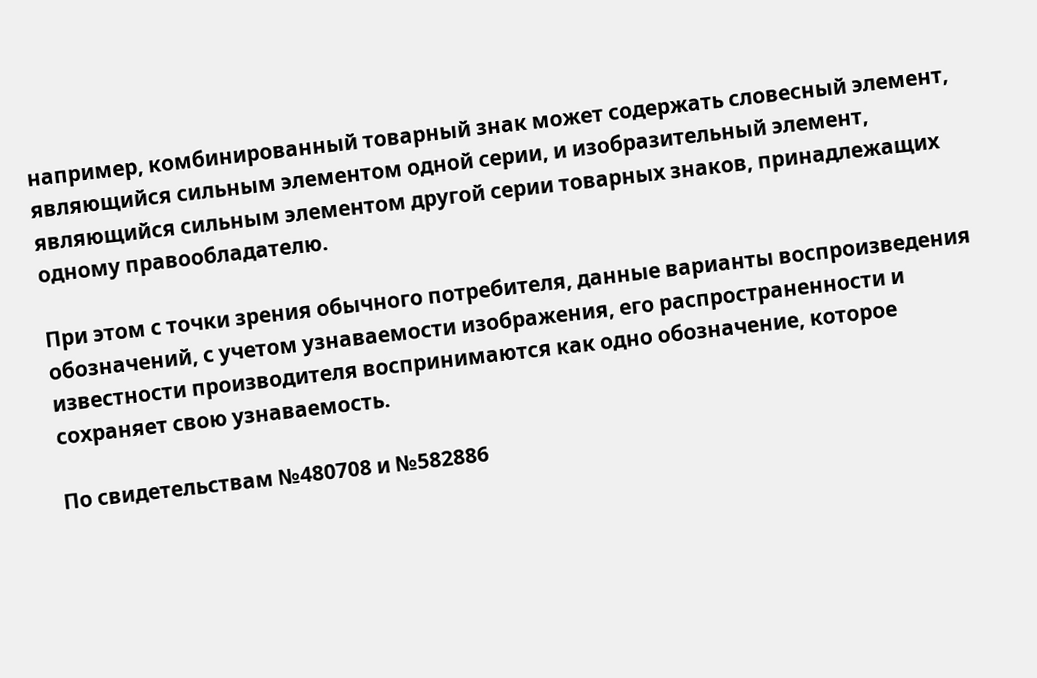например, комбинированный товарный знак может содержать словесный элемент, являющийся сильным элементом одной серии, и изобразительный элемент, являющийся сильным элементом другой серии товарных знаков, принадлежащих одному правообладателю.

При этом с точки зрения обычного потребителя, данные варианты воспроизведения обозначений, с учетом узнаваемости изображения, его распространенности и известности производителя воспринимаются как одно обозначение, которое сохраняет свою узнаваемость.

По свидетельствам №480708 и №582886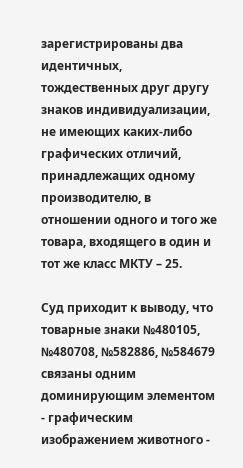зарегистрированы два идентичных, тождественных друг другу знаков индивидуализации, не имеющих каких-либо графических отличий, принадлежащих одному производителю, в отношении одного и того же товара, входящего в один и тот же класс МКТУ – 25.

Суд приходит к выводу, что товарные знаки №480105, №480708, №582886, №584679 связаны одним доминирующим элементом - графическим изображением животного -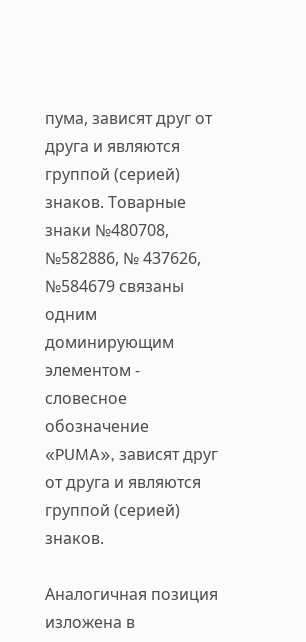пума, зависят друг от друга и являются группой (серией) знаков. Товарные знаки №480708, №582886, № 437626, №584679 связаны одним доминирующим элементом - словесное обозначение «PUMA», зависят друг от друга и являются группой (серией) знаков.

Аналогичная позиция изложена в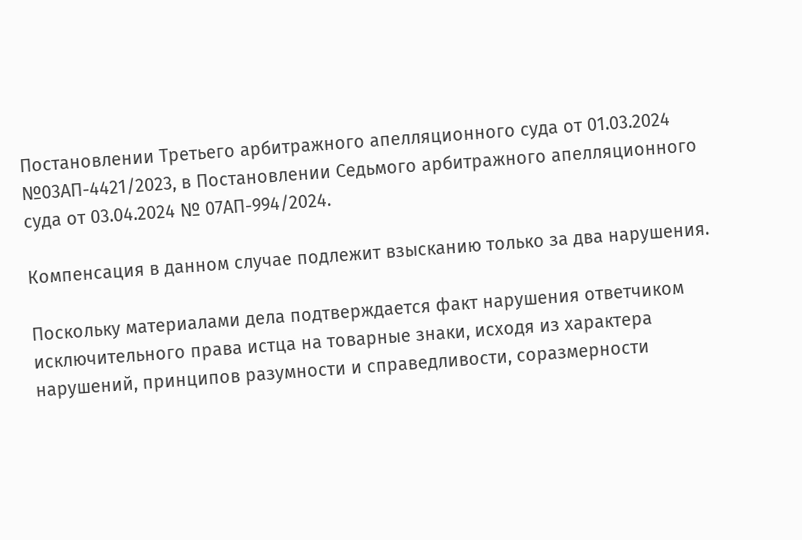Постановлении Третьего арбитражного апелляционного суда от 01.03.2024 №03АП-4421/2023, в Постановлении Седьмого арбитражного апелляционного суда от 03.04.2024 № 07АП-994/2024.

Компенсация в данном случае подлежит взысканию только за два нарушения.

Поскольку материалами дела подтверждается факт нарушения ответчиком исключительного права истца на товарные знаки, исходя из характера нарушений, принципов разумности и справедливости, соразмерности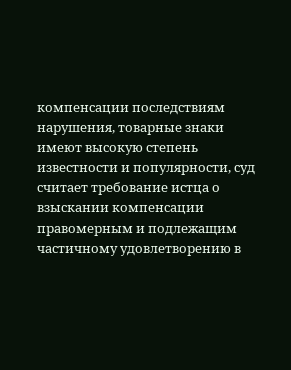компенсации последствиям нарушения, товарные знаки имеют высокую степень известности и популярности, суд считает требование истца о взыскании компенсации правомерным и подлежащим частичному удовлетворению в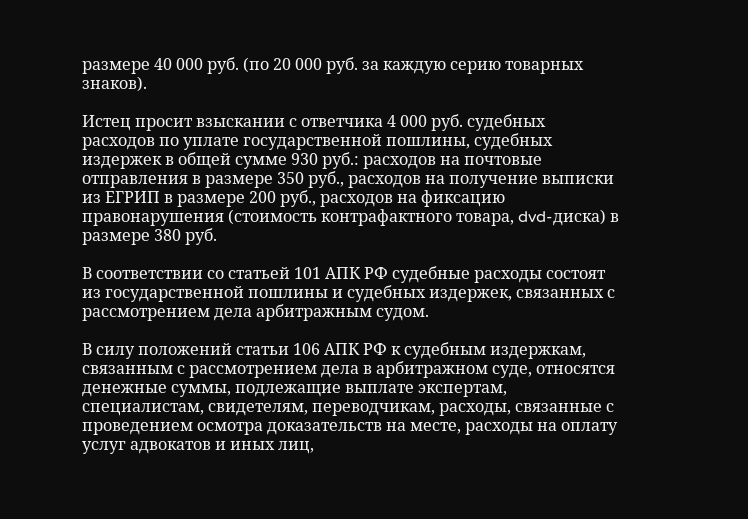размере 40 000 руб. (по 20 000 руб. за каждую серию товарных знаков).

Истец просит взыскании с ответчика 4 000 руб. судебных расходов по уплате государственной пошлины, судебных издержек в общей сумме 930 руб.: расходов на почтовые отправления в размере 350 руб., расходов на получение выписки из ЕГРИП в размере 200 руб., расходов на фиксацию правонарушения (стоимость контрафактного товара, dvd-диска) в размере 380 руб.

В соответствии со статьей 101 АПК РФ судебные расходы состоят из государственной пошлины и судебных издержек, связанных с рассмотрением дела арбитражным судом.

В силу положений статьи 106 АПК РФ к судебным издержкам, связанным с рассмотрением дела в арбитражном суде, относятся денежные суммы, подлежащие выплате экспертам, специалистам, свидетелям, переводчикам, расходы, связанные с проведением осмотра доказательств на месте, расходы на оплату услуг адвокатов и иных лиц,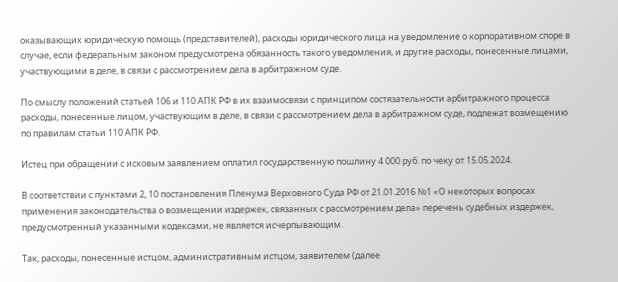оказывающих юридическую помощь (представителей), расходы юридического лица на уведомление о корпоративном споре в случае, если федеральным законом предусмотрена обязанность такого уведомления, и другие расходы, понесенные лицами, участвующими в деле, в связи с рассмотрением дела в арбитражном суде.

По смыслу положений статьей 106 и 110 АПК РФ в их взаимосвязи с принципом состязательности арбитражного процесса расходы, понесенные лицом, участвующим в деле, в связи с рассмотрением дела в арбитражном суде, подлежат возмещению по правилам статьи 110 АПК РФ.

Истец при обращении с исковым заявлением оплатил государственную пошлину 4 000 руб. по чеку от 15.05.2024.

В соответствии с пунктами 2, 10 постановления Пленума Верховного Суда РФ от 21.01.2016 №1 «О некоторых вопросах применения законодательства о возмещении издержек, связанных с рассмотрением дела» перечень судебных издержек, предусмотренный указанными кодексами, не является исчерпывающим.

Так, расходы, понесенные истцом, административным истцом, заявителем (далее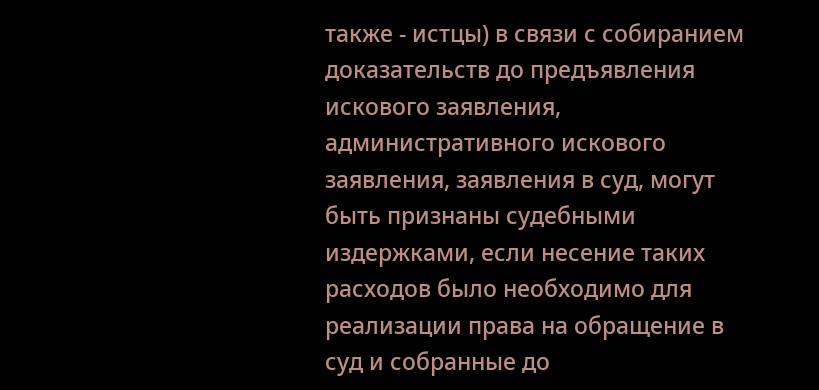также - истцы) в связи с собиранием доказательств до предъявления искового заявления, административного искового заявления, заявления в суд, могут быть признаны судебными издержками, если несение таких расходов было необходимо для реализации права на обращение в суд и собранные до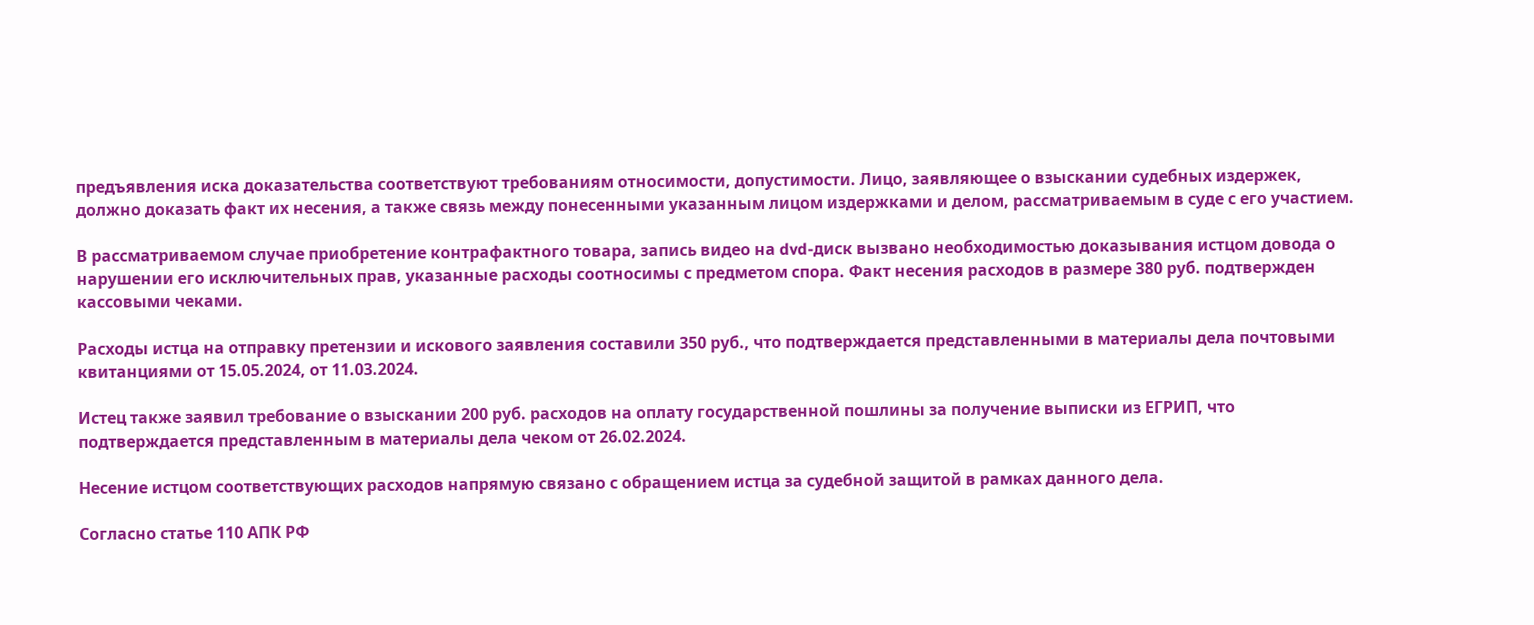предъявления иска доказательства соответствуют требованиям относимости, допустимости. Лицо, заявляющее о взыскании судебных издержек, должно доказать факт их несения, а также связь между понесенными указанным лицом издержками и делом, рассматриваемым в суде с его участием.

В рассматриваемом случае приобретение контрафактного товара, запись видео на dvd-диск вызвано необходимостью доказывания истцом довода о нарушении его исключительных прав, указанные расходы соотносимы с предметом спора. Факт несения расходов в размере 380 руб. подтвержден кассовыми чеками.

Расходы истца на отправку претензии и искового заявления составили 350 руб., что подтверждается представленными в материалы дела почтовыми квитанциями от 15.05.2024, от 11.03.2024.

Истец также заявил требование о взыскании 200 руб. расходов на оплату государственной пошлины за получение выписки из ЕГРИП, что подтверждается представленным в материалы дела чеком от 26.02.2024.

Несение истцом соответствующих расходов напрямую связано с обращением истца за судебной защитой в рамках данного дела.

Согласно статье 110 АПК РФ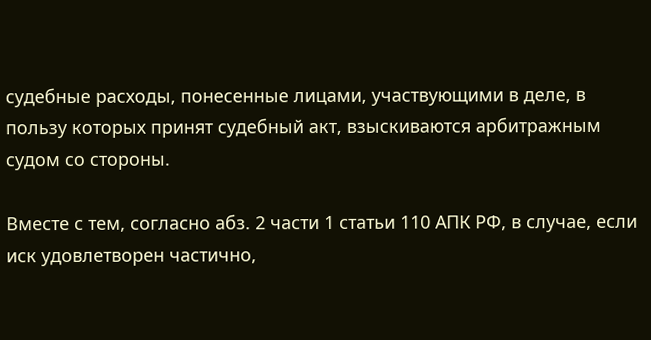судебные расходы, понесенные лицами, участвующими в деле, в пользу которых принят судебный акт, взыскиваются арбитражным судом со стороны.

Вместе с тем, согласно абз. 2 части 1 статьи 110 АПК РФ, в случае, если иск удовлетворен частично,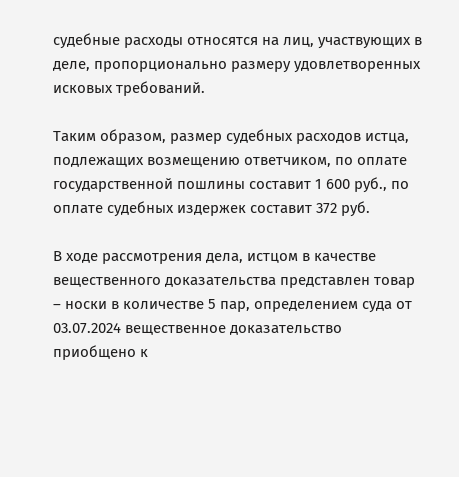судебные расходы относятся на лиц, участвующих в деле, пропорционально размеру удовлетворенных исковых требований.

Таким образом, размер судебных расходов истца, подлежащих возмещению ответчиком, по оплате государственной пошлины составит 1 600 руб., по оплате судебных издержек составит 372 руб.

В ходе рассмотрения дела, истцом в качестве вещественного доказательства представлен товар – носки в количестве 5 пар, определением суда от 03.07.2024 вещественное доказательство приобщено к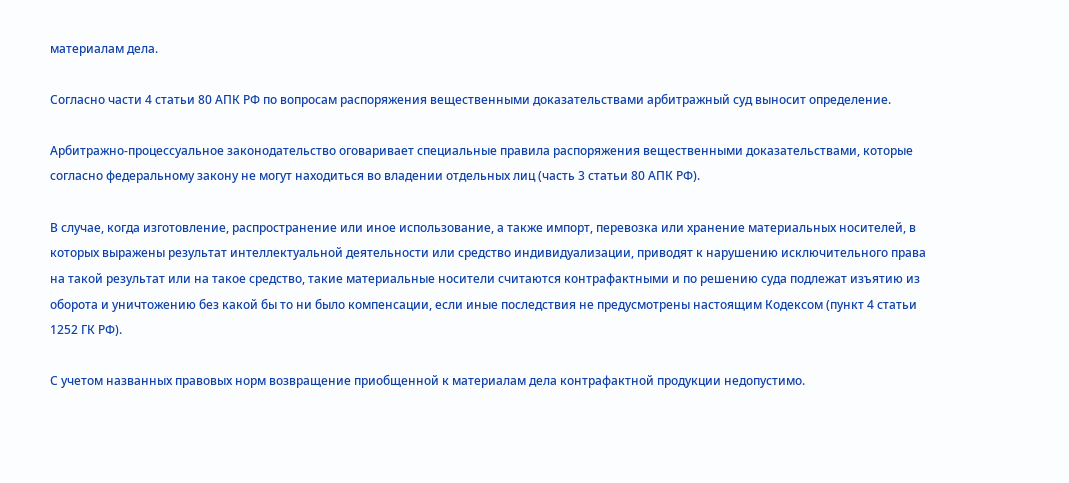материалам дела.

Согласно части 4 статьи 80 АПК РФ по вопросам распоряжения вещественными доказательствами арбитражный суд выносит определение.

Арбитражно-процессуальное законодательство оговаривает специальные правила распоряжения вещественными доказательствами, которые согласно федеральному закону не могут находиться во владении отдельных лиц (часть 3 статьи 80 АПК РФ).

В случае, когда изготовление, распространение или иное использование, а также импорт, перевозка или хранение материальных носителей, в которых выражены результат интеллектуальной деятельности или средство индивидуализации, приводят к нарушению исключительного права на такой результат или на такое средство, такие материальные носители считаются контрафактными и по решению суда подлежат изъятию из оборота и уничтожению без какой бы то ни было компенсации, если иные последствия не предусмотрены настоящим Кодексом (пункт 4 статьи 1252 ГК РФ).

С учетом названных правовых норм возвращение приобщенной к материалам дела контрафактной продукции недопустимо.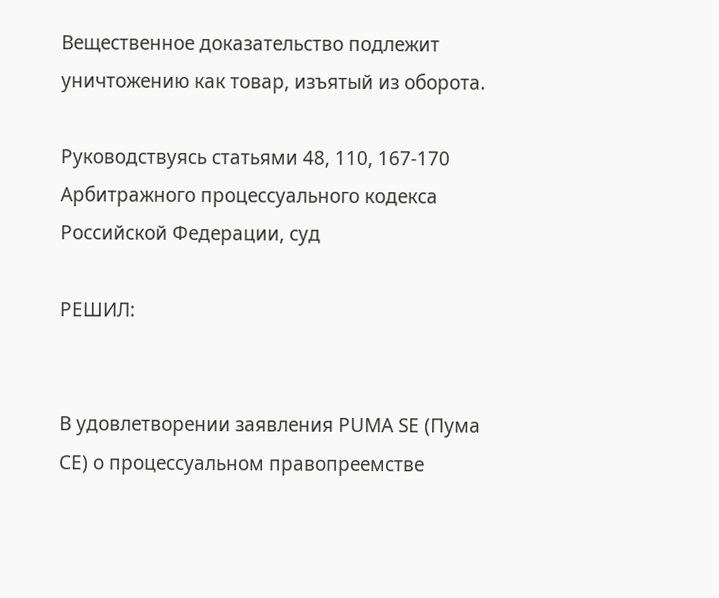Вещественное доказательство подлежит уничтожению как товар, изъятый из оборота.

Руководствуясь статьями 48, 110, 167-170 Арбитражного процессуального кодекса Российской Федерации, суд

РЕШИЛ:


В удовлетворении заявления PUMA SE (Пума СЕ) о процессуальном правопреемстве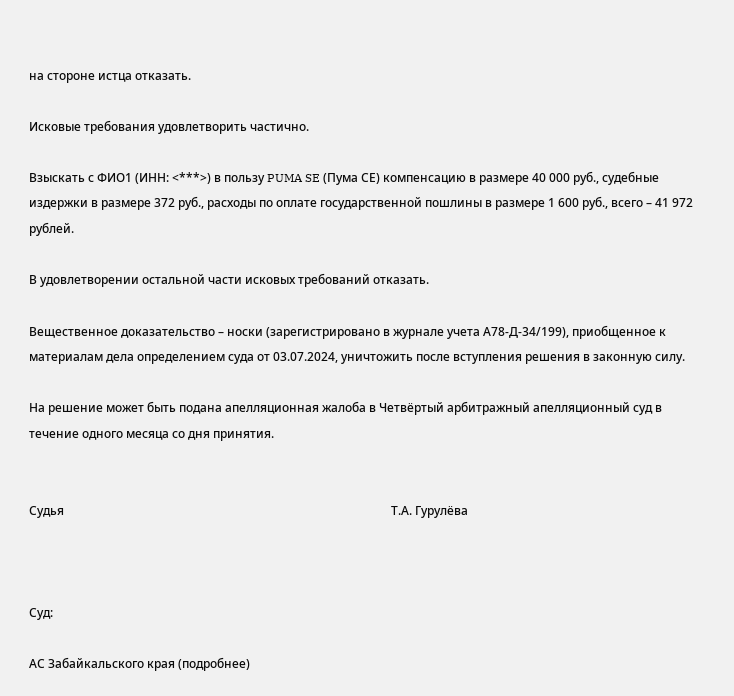на стороне истца отказать.

Исковые требования удовлетворить частично.

Взыскать с ФИО1 (ИНН: <***>) в пользу PUMA SE (Пума СЕ) компенсацию в размере 40 000 руб., судебные издержки в размере 372 руб., расходы по оплате государственной пошлины в размере 1 600 руб., всего – 41 972 рублей.

В удовлетворении остальной части исковых требований отказать.

Вещественное доказательство – носки (зарегистрировано в журнале учета А78-Д-34/199), приобщенное к материалам дела определением суда от 03.07.2024, уничтожить после вступления решения в законную силу.

На решение может быть подана апелляционная жалоба в Четвёртый арбитражный апелляционный суд в течение одного месяца со дня принятия.


Судья                                                                                                             Т.А. Гурулёва



Суд:

АС Забайкальского края (подробнее)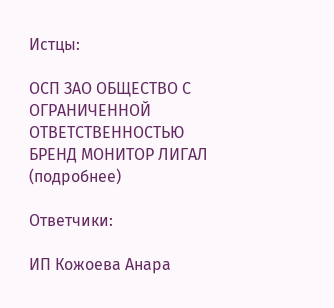Истцы:

ОСП ЗАО ОБЩЕСТВО С ОГРАНИЧЕННОЙ ОТВЕТСТВЕННОСТЬЮ БРЕНД МОНИТОР ЛИГАЛ (подробнее)

Ответчики:

ИП Кожоева Анара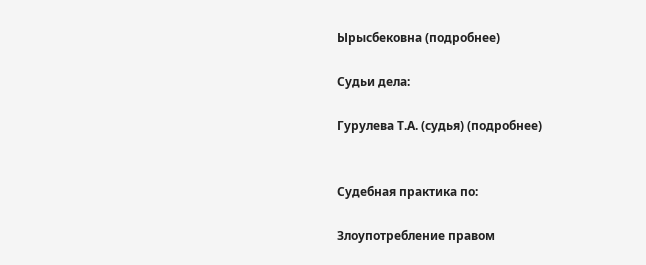Ырысбековна (подробнее)

Судьи дела:

Гурулева Т.А. (судья) (подробнее)


Судебная практика по:

Злоупотребление правом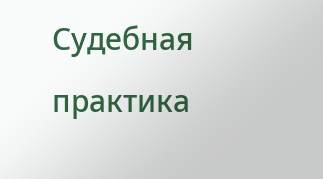Судебная практика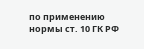по применению нормы ст. 10 ГК РФ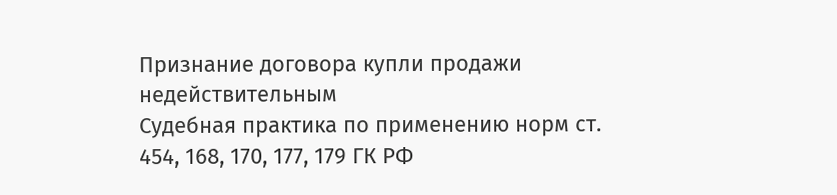Признание договора купли продажи недействительным
Судебная практика по применению норм ст. 454, 168, 170, 177, 179 ГК РФ